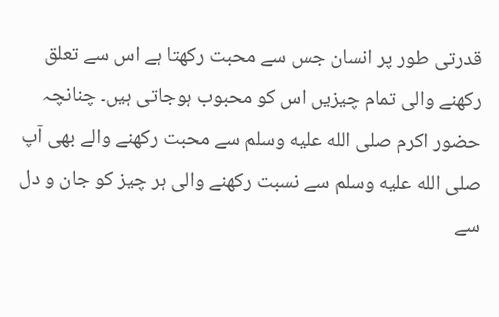قدرتی طور پر انسان جس سے محبت رکھتا ہے اس سے تعلق رکھنے والی تمام چیزیں اس کو محبوب ہوجاتی ہیں۔ چنانچہ حضور اکرم صلى الله عليه وسلم سے محبت رکھنے والے بھی آپ صلى الله عليه وسلم سے نسبت رکھنے والی ہر چیز کو جان و دل سے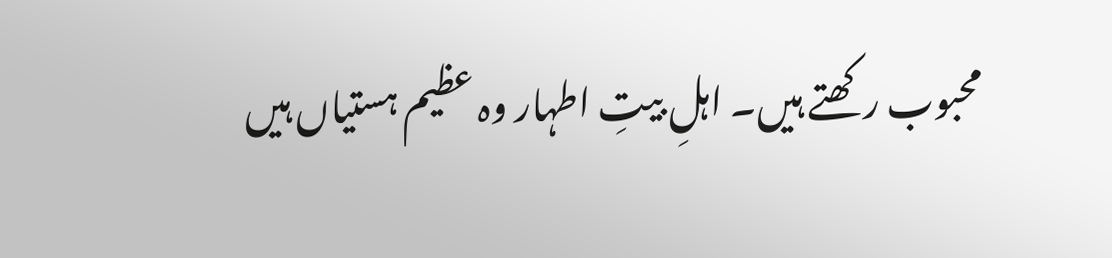محبوب رکھتے ہیں۔ اہلِ بیتِ اطہار وہ عظیم ہستیاں ہیں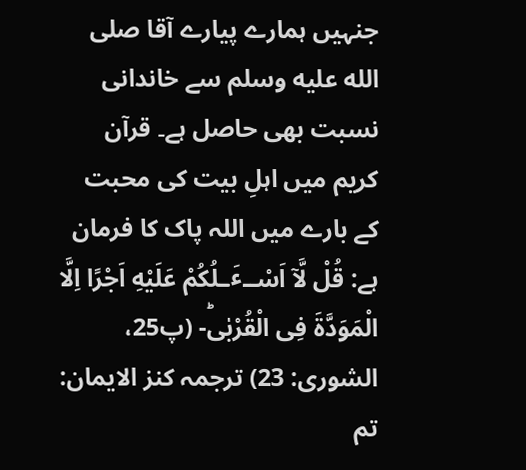جنہیں ہمارے پیارے آقا صلى الله عليه وسلم سے خاندانی نسبت بھی حاصل ہے۔ قرآن کریم میں اہلِ بیت کی محبت کے بارے میں اللہ پاک کا فرمان ہے: قُلْ لَّاۤ اَسْــٴَـلُكُمْ عَلَیْهِ اَجْرًا اِلَّا الْمَوَدَّةَ فِی الْقُرْبٰىؕ- (پ25، الشوری: 23) ترجمہ کنز الایمان: تم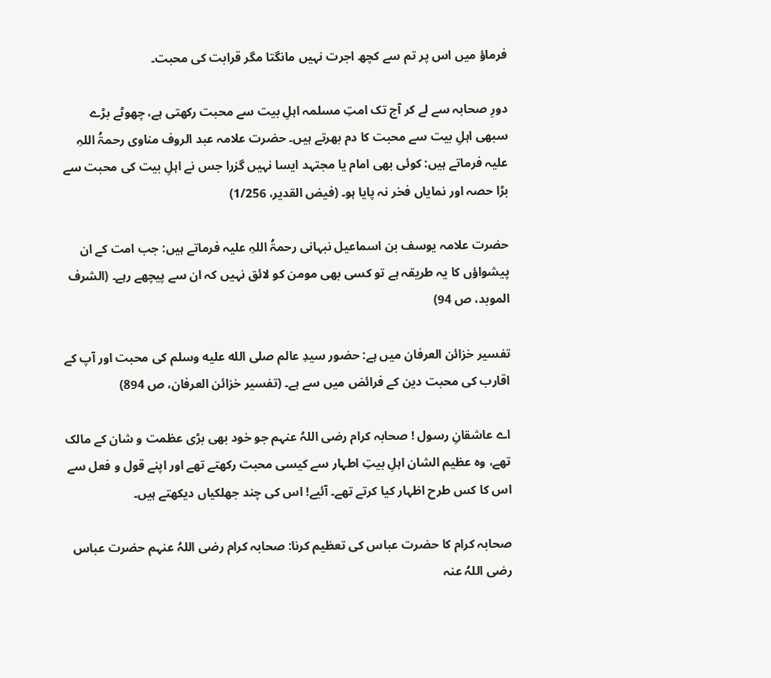فرماؤ میں اس پر تم سے کچھ اجرت نہیں مانگتا مگر قرابت کی محبت۔

دورِ صحابہ سے لے کر آج تک امتِ مسلمہ اہلِ بیت سے محبت رکھتی ہے، چھوٹے بڑے سبھی اہلِ بیت سے محبت کا دم بھرتے ہیں۔ حضرت علامہ عبد الروف مناوی رحمۃُ اللہِ علیہ فرماتے ہیں: کوئی بھی امام یا مجتہد ایسا نہیں گزرا جس نے اہلِ بیت کی محبت سے بڑا حصہ اور نمایاں فخر نہ پایا ہو۔ (فیض القدیر، 1/256)

حضرت علامہ یوسف بن اسماعیل نبہانی رحمۃُ اللہِ علیہ فرماتے ہیں: جب امت کے ان پیشواؤں کا یہ طریقہ ہے تو کسی بھی مومن کو لائق نہیں کہ ان سے پیچھے رہے۔ (الشرف الموبد، ص 94)

تفسیر خزائن العرفان میں ہے: حضور سیدِ عالم صلى الله عليه وسلم کی محبت اور آپ کے اقارب کی محبت دین کے فرائض میں سے ہے۔ (تفسیر خزائن العرفان، ص 894)

اے عاشقانِ رسول ! صحابہ کرام رضی اللہُ عنہم جو خود بھی بڑی عظمت و شان کے مالک تھے، وہ عظیم الشان اہلِ بیتِ اطہار سے کیسی محبت رکھتے تھے اور اپنے قول و فعل سے اس کا کس طرح اظہار کیا کرتے تھے۔ آئیے! اس کی چند جھلکیاں دیکھتے ہیں۔

صحابہ کرام کا حضرت عباس کی تعظیم کرنا: صحابہ کرام رضی اللہُ عنہم حضرت عباس رضی اللہُ عنہ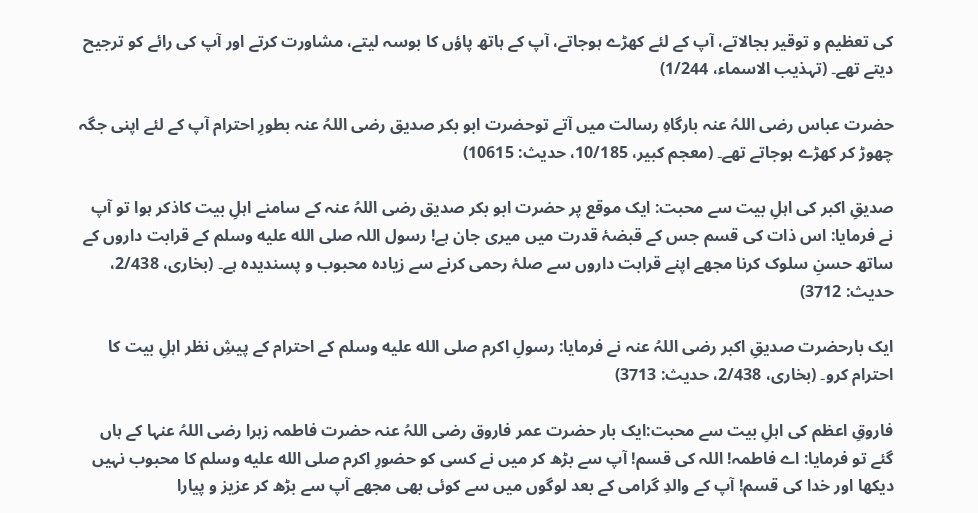کی تعظیم و توقیر بجالاتے، آپ کے لئے کھڑے ہوجاتے، آپ کے ہاتھ پاؤں کا بوسہ لیتے، مشاورت کرتے اور آپ کی رائے کو ترجیح دیتے تھے۔ (تہذیب الاسماء، 1/244)

حضرت عباس رضی اللہُ عنہ بارگاہِ رسالت میں آتے توحضرت ابو بکر صدیق رضی اللہُ عنہ بطورِ احترام آپ کے لئے اپنی جگہ چھوڑ کر کھڑے ہوجاتے تھے۔ (معجم کبیر، 10/185، حدیث: 10615)

صدیقِ اکبر کی اہلِ بیت سے محبت: ایک موقع پر حضرت ابو بکر صدیق رضی اللہُ عنہ کے سامنے اہلِ بیت کاذکر ہوا تو آپ نے فرمایا: اس ذات کی قسم جس کے قبضۂ قدرت میں میری جان ہے! رسول اللہ صلى الله عليه وسلم کے قرابت داروں کے ساتھ حسنِ سلوک کرنا مجھے اپنے قرابت داروں سے صلۂ رحمی کرنے سے زیادہ محبوب و پسندیدہ ہے۔ (بخاری، 2/438، حدیث: 3712)

ایک بارحضرت صدیقِ اکبر رضی اللہُ عنہ نے فرمایا: رسولِ اکرم صلى الله عليه وسلم کے احترام کے پیشِ نظر اہلِ بیت کا احترام کرو۔ (بخاری، 2/438، حدیث: 3713)

فاروقِ اعظم کی اہلِ بیت سے محبت:ایک بار حضرت عمر فاروق رضی اللہُ عنہ حضرت فاطمہ زہرا رضی اللہُ عنہا کے ہاں گئے تو فرمایا: اے فاطمہ! اللہ کی قسم! آپ سے بڑھ کر میں نے کسی کو حضورِ اکرم صلى الله عليه وسلم کا محبوب نہیں دیکھا اور خدا کی قسم! آپ کے والدِ گرامی کے بعد لوگوں میں سے کوئی بھی مجھے آپ سے بڑھ کر عزیز و پیارا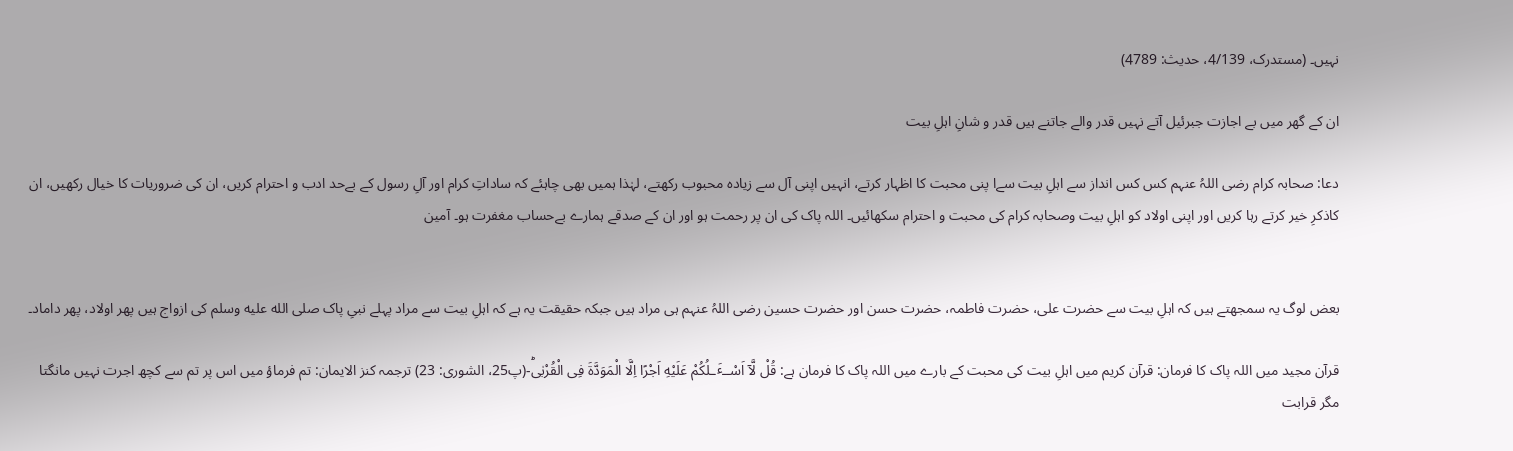نہیں۔ (مستدرک، 4/139، حدیث: 4789)

ان کے گھر میں بے اجازت جبرئیل آتے نہیں قدر والے جاتنے ہیں قدر و شانِ اہلِ بیت

دعا: صحابہ کرام رضی اللہُ عنہم کس کس انداز سے اہلِ بیت سےا پنی محبت کا اظہار کرتے، انہیں اپنی آل سے زیادہ محبوب رکھتے، لہٰذا ہمیں بھی چاہئے کہ ساداتِ کرام اور آلِ رسول کے بےحد ادب و احترام کریں، ان کی ضروریات کا خیال رکھیں، ان کاذکرِ خیر کرتے رہا کریں اور اپنی اولاد کو اہلِ بیت وصحابہ کرام کی محبت و احترام سکھائیں۔ اللہ پاک کی ان پر رحمت ہو اور ان کے صدقے ہمارے بےحساب مغفرت ہو۔ آمین


بعض لوگ یہ سمجھتے ہیں کہ اہلِ بیت سے حضرت علی، حضرت فاطمہ، حضرت حسن اور حضرت حسین رضی اللہُ عنہم ہی مراد ہیں جبکہ حقیقت یہ ہے کہ اہلِ بیت سے مراد پہلے نبیِ پاک صلى الله عليه وسلم کی ازواج ہیں پھر اولاد، پھر داماد۔

قرآن مجید میں اللہ پاک کا فرمان: قرآن کریم میں اہلِ بیت کی محبت کے بارے میں اللہ پاک کا فرمان ہے: قُلْ لَّاۤ اَسْــٴَـلُكُمْ عَلَیْهِ اَجْرًا اِلَّا الْمَوَدَّةَ فِی الْقُرْبٰىؕ-(پ25، الشوری: 23) ترجمہ کنز الایمان: تم فرماؤ میں اس پر تم سے کچھ اجرت نہیں مانگتا مگر قرابت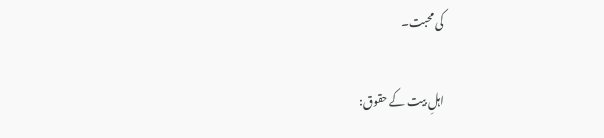کی محبت۔

اہلِ بیت کے حقوق: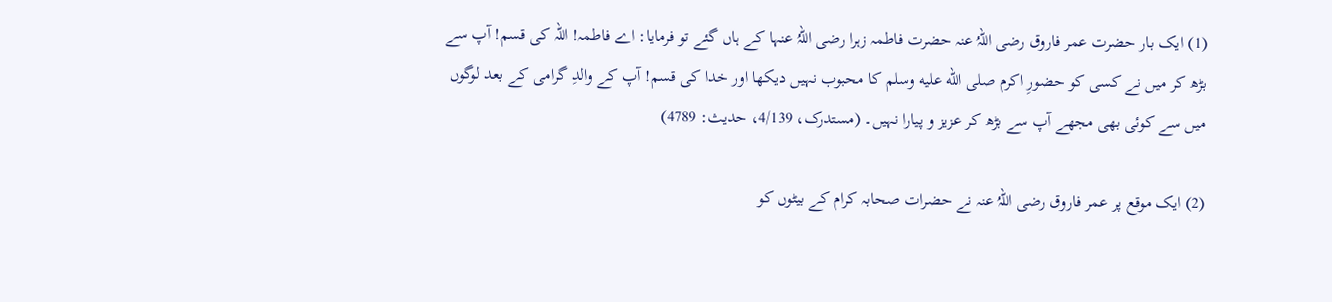(1) ایک بار حضرت عمر فاروق رضی اللہُ عنہ حضرت فاطمہ زہرا رضی اللہُ عنہا کے ہاں گئے تو فرمایا: اے فاطمہ! اللہ کی قسم! آپ سے بڑھ کر میں نے کسی کو حضورِ اکرم صلى الله عليه وسلم کا محبوب نہیں دیکھا اور خدا کی قسم! آپ کے والدِ گرامی کے بعد لوگوں میں سے کوئی بھی مجھے آپ سے بڑھ کر عزیز و پیارا نہیں۔ (مستدرک، 4/139، حدیث: 4789)

(2) ایک موقع پر عمر فاروق رضی اللہُ عنہ نے حضرات صحابہ کرام کے بیٹوں کو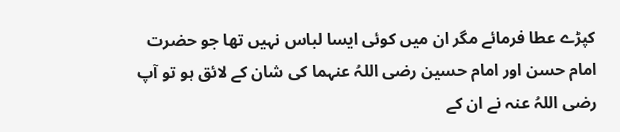کپڑے عطا فرمائے مگر ان میں کوئی ایسا لباس نہیں تھا جو حضرت امام حسن اور امام حسین رضی اللہُ عنہما کی شان کے لائق ہو تو آپ رضی اللہُ عنہ نے ان کے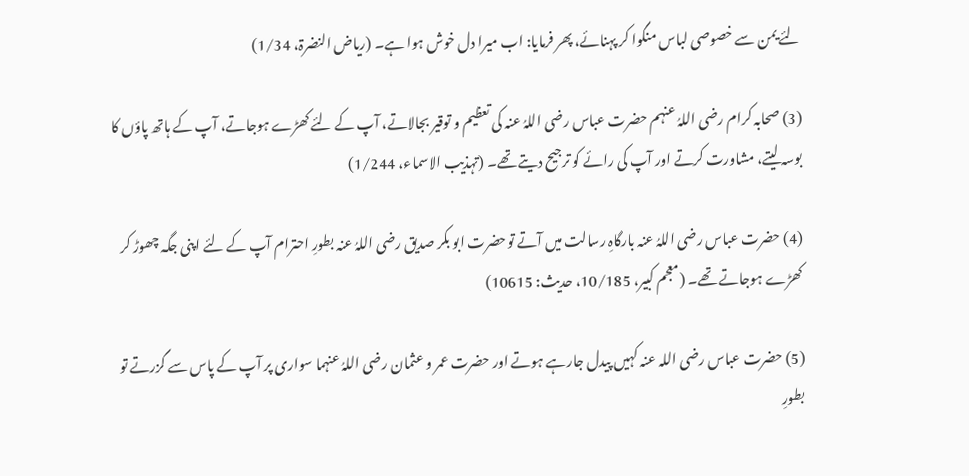لئے یمن سے خصوصی لباس منگوا کر پہنائے، پھر فرمایا: اب میرا دل خوش ہوا ہے۔ (ریاض النضرۃ، 1/34)

(3) صحابہ کرام رضی اللہُ عنہم حضرت عباس رضی اللہُ عنہ کی تعظیم و توقیر بجالاتے، آپ کے لئے کھڑے ہوجاتے، آپ کے ہاتھ پاؤں کا بوسہ لیتے، مشاورت کرتے اور آپ کی رائے کو ترجیح دیتے تھے۔ (تہذیب الاسماء، 1/244)

(4) حضرت عباس رضی اللہُ عنہ بارگاہِ رسالت میں آتے توحضرت ابو بکر صدیق رضی اللہُ عنہ بطورِ احترام آپ کے لئے اپنی جگہ چھوڑ کر کھڑے ہوجاتے تھے۔ (معجم کبیر، 10/185، حدیث: 10615)

(5) حضرت عباس رضی اللہ عنہ کہیں پیدل جارہے ہوتے اور حضرت عمر و عثمان رضی اللہُ عنہما سواری پر آپ کے پاس سے گزرتے تو بطورِ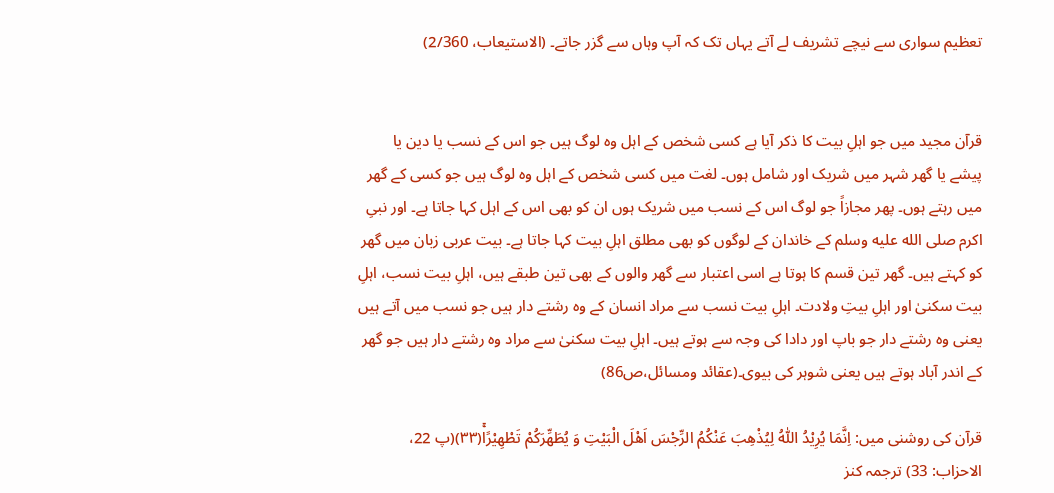تعظیم سواری سے نیچے تشریف لے آتے یہاں تک کہ آپ وہاں سے گزر جاتے۔ (الاستیعاب، 2/360)


قرآن مجید میں جو اہلِ بیت کا ذکر آیا ہے کسی شخص کے اہل وہ لوگ ہیں جو اس کے نسب یا دین یا پیشے یا گھر شہر میں شریک اور شامل ہوں۔ لغت میں کسی شخص کے اہل وہ لوگ ہیں جو کسی کے گھر میں رہتے ہوں۔ پھر مجازاً جو لوگ اس کے نسب میں شریک ہوں ان کو بھی اس کے اہل کہا جاتا ہے۔ اور نبیِ اکرم صلى الله عليه وسلم کے خاندان کے لوگوں کو بھی مطلق اہلِ بیت کہا جاتا ہے۔ بیت عربی زبان میں گھر کو کہتے ہیں۔ گھر تین قسم کا ہوتا ہے اسی اعتبار سے گھر والوں کے بھی تین طبقے ہیں، اہلِ بیت نسب، اہلِ بیت سکنیٰ اور اہلِ بیتِ ولادت۔ اہلِ بیت نسب سے مراد انسان کے وہ رشتے دار ہیں جو نسب میں آتے ہیں یعنی وہ رشتے دار جو باپ اور دادا کی وجہ سے ہوتے ہیں۔ اہلِ بیت سکنیٰ سے مراد وہ رشتے دار ہیں جو گھر کے اندر آباد ہوتے ہیں یعنی شوہر کی بیوی۔(عقائد ومسائل،ص86)

قرآن کی روشنی میں: اِنَّمَا یُرِیْدُ اللّٰهُ لِیُذْهِبَ عَنْكُمُ الرِّجْسَ اَهْلَ الْبَیْتِ وَ یُطَهِّرَكُمْ تَطْهِیْرًاۚ(۳۳)(پ 22، الاحزاب: 33) ترجمہ کنز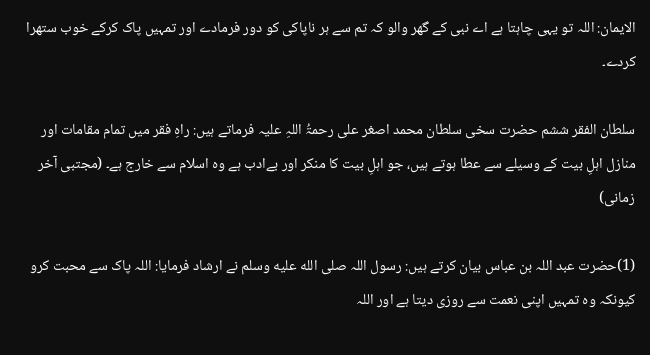الایمان: اللہ تو یہی چاہتا ہے اے نبی کے گھر والو کہ تم سے ہر ناپاکی کو دور فرمادے اور تمہیں پاک کرکے خوب ستھرا کردے۔

سلطان الفقر ششم حضرت سخی سلطان محمد اصغر علی رحمۃُ اللہِ علیہ فرماتے ہیں: راہِ فقر میں تمام مقامات اور منازل اہلِ بیت کے وسیلے سے عطا ہوتے ہیں، جو اہلِ بیت کا منکر اور بےادب ہے وہ اسلام سے خارج ہے۔ (مجتبی آخر زمانی)

(1)حضرت عبد اللہ بن عباس بیان کرتے ہیں: رسول اللہ صلى الله عليه وسلم نے ارشاد فرمایا: اللہ پاک سے محبت کرو کیونکہ وہ تمہیں اپنی نعمت سے روزی دیتا ہے اور اللہ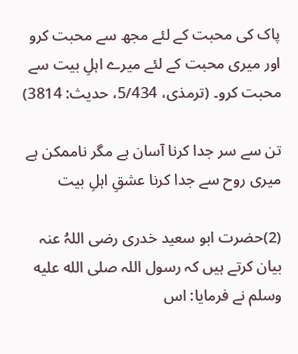پاک کی محبت کے لئے مجھ سے محبت کرو اور میری محبت کے لئے میرے اہلِ بیت سے محبت کرو۔ (ترمذی، 5/434، حدیث: 3814)

تن سے سر جدا کرنا آسان ہے مگر ناممکن ہے میری روح سے جدا کرنا عشقِ اہلِ بیت

(2)حضرت ابو سعید خدری رضی اللہُ عنہ بیان کرتے ہیں کہ رسول اللہ صلى الله عليه وسلم نے فرمایا: اس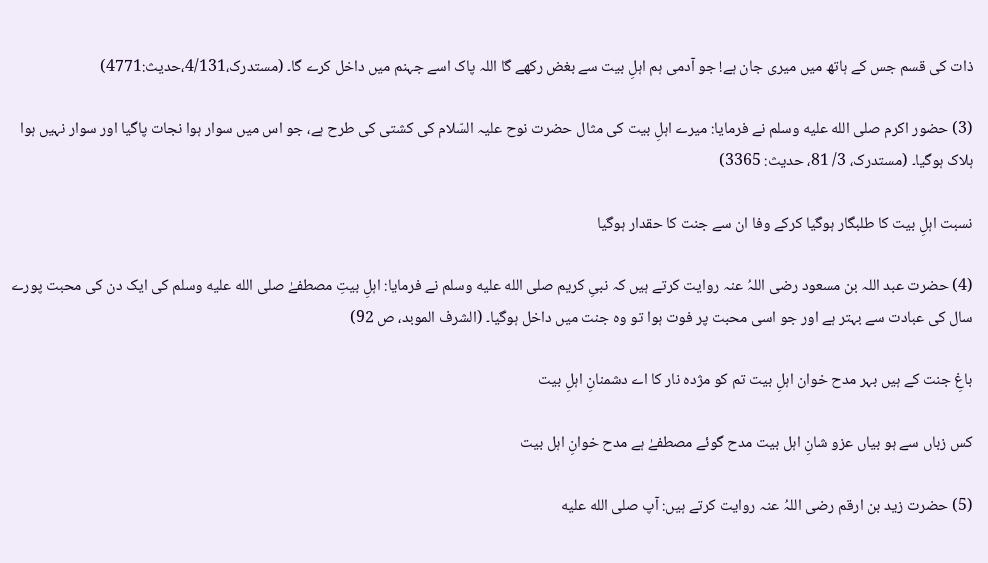ذات کی قسم جس کے ہاتھ میں میری جان ہے! جو آدمی ہم اہلِ بیت سے بغض رکھے گا اللہ پاک اسے جہنم میں داخل کرے گا۔ (مستدرک،4/131،حدیث:4771)

(3) حضور اکرم صلى الله عليه وسلم نے فرمایا: میرے اہلِ بیت کی مثال حضرت نوح علیہ السّلام کی کشتی کی طرح ہے، جو اس میں سوار ہوا نجات پاگیا اور سوار نہیں ہوا ہلاک ہوگیا۔ (مستدرک، 3/ 81، حدیث: 3365)

نسبت اہلِ بیت کا طلبگار ہوگیا کرکے وفا ان سے جنت کا حقدار ہوگیا

(4) حضرت عبد اللہ بن مسعود رضی اللہُ عنہ روایت کرتے ہیں کہ نبیِ کریم صلى الله عليه وسلم نے فرمایا: اہلِ بیتِ مصطفےٰ صلى الله عليه وسلم کی ایک دن کی محبت پورے سال کی عبادت سے بہتر ہے اور جو اسی محبت پر فوت ہوا تو وہ جنت میں داخل ہوگیا۔ (الشرف الموبد، ص 92)

باغِ جنت کے ہیں بہر مدح خوان اہلِ بیت تم کو مژدہ نار کا اے دشمنانِ اہلِ بیت

کس زباں سے ہو بیاں عزو شانِ اہل بیت مدح گوئے مصطفےٰ ہے مدح خوانِ اہل بیت

(5) حضرت زید بن ارقم رضی اللہُ عنہ روایت کرتے ہیں: آپ صلى الله عليه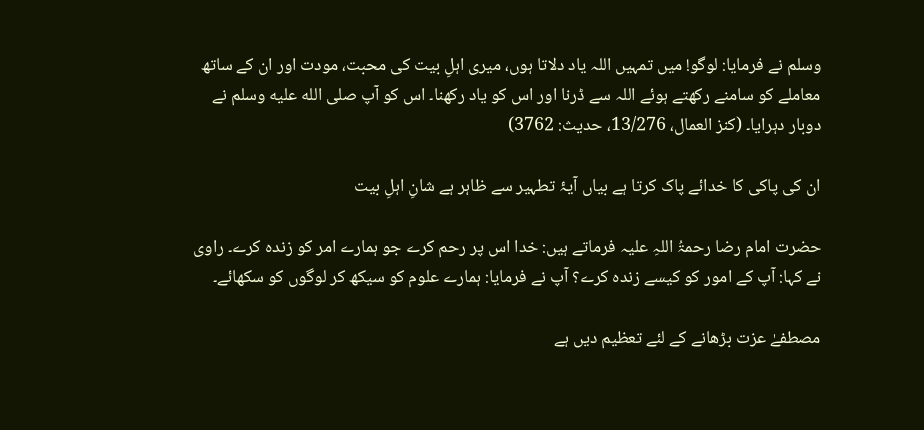وسلم نے فرمایا: لوگو! میں تمہیں اللہ یاد دلاتا ہوں، میری اہلِ بیت کی محبت، مودت اور ان کے ساتھ معاملے کو سامنے رکھتے ہوئے اللہ سے ڈرنا اور اس کو یاد رکھنا۔ اس کو آپ صلى الله عليه وسلم نے دوبار دہرایا۔ (کنز العمال، 13/276، حدیث: 3762)

ان کی پاکی کا خدائے پاک کرتا ہے بیاں آیۂ تطہیر سے ظاہر ہے شانِ اہلِ بیت

حضرت امام رضا رحمۃُ اللہِ علیہ فرماتے ہیں: خدا اس پر رحم کرے جو ہمارے امر کو زندہ کرے۔ راوی نے کہا: آپ کے امور کو کیسے زندہ کرے؟ آپ نے فرمایا: ہمارے علوم کو سیکھ کر لوگوں کو سکھائے۔

مصطفےٰ عزت بڑھانے کے لئے تعظیم دیں ہے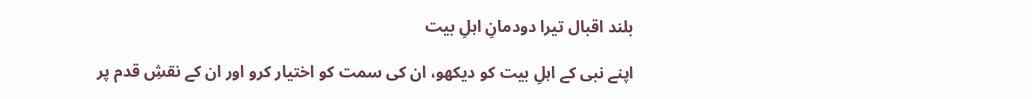بلند اقبال تیرا دودمانِ اہلِ بیت

اپنے نبی کے اہلِ بیت کو دیکھو، ان کی سمت کو اختیار کرو اور ان کے نقشِ قدم پر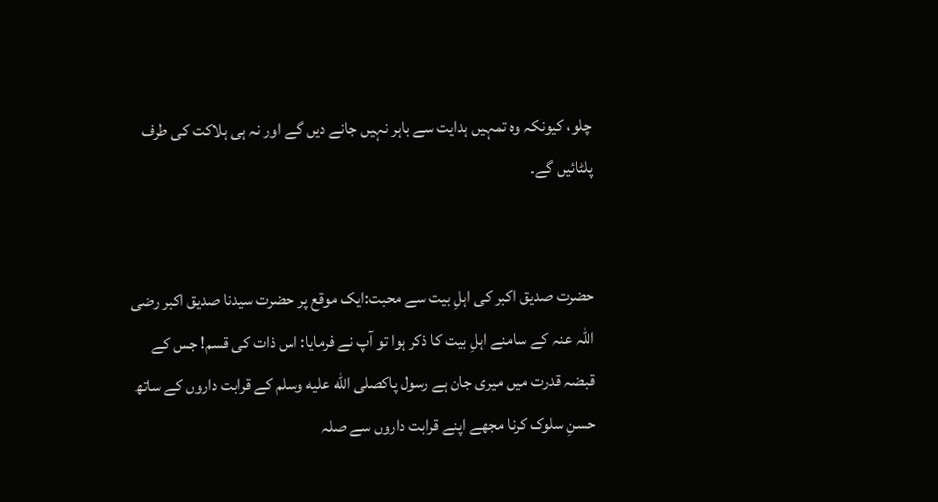چلو، کیونکہ وہ تمہیں ہدایت سے باہر نہیں جانے دیں گے اور نہ ہی ہلاکت کی طرف پلٹائیں گے۔


حضرت صدیق اکبر کی اہلِ بیت سے محبت:ایک موقع پر حضرت سیدنا صدیق اکبر رضی اللہ عنہ کے سامنے اہلِ بیت کا ذکر ہوا تو آپ نے فرمایا: اس ذات کی قسم! جس کے قبضہ قدرت میں میری جان ہے رسول پاکصلى الله عليه وسلم کے قرابت داروں کے ساتھ حسنِ سلوک کرنا مجھے اپنے قرابت داروں سے صلہ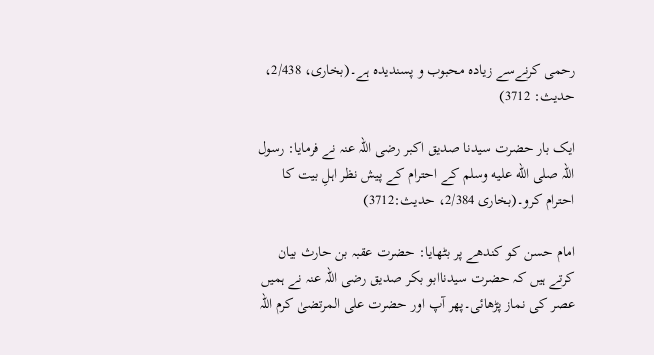رحمی کرنےسے زیادہ محبوب و پسندیدہ ہے۔(بخاری، 2/438، حدیث: 3712)

ایک بار حضرت سیدنا صدیق اکبر رضی اللہ عنہ نے فرمایا: رسول اللہ صلى الله عليه وسلم کے احترام کے پیش نظر اہلِ بیت کا احترام کرو۔(بخاری 2/384، حدیث:3712)

امام حسن کو کندھے پر بٹھایا: حضرت عقبہ بن حارث بیان کرتے ہیں کہ حضرت سیدناابو بکر صدیق رضی اللہ عنہ نے ہمیں عصر کی نماز پڑھائی۔پھر آپ اور حضرت علی المرتضیٰ کرم اللہ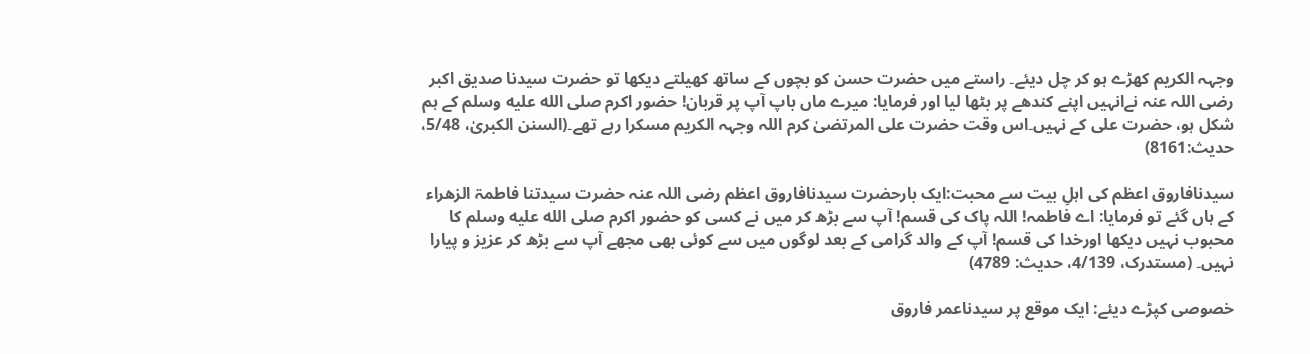وجہہ الکریم کھڑے ہو کر چل دیئے۔ راستے میں حضرت حسن کو بچوں کے ساتھ کھیلتے دیکھا تو حضرت سیدنا صدیق اکبر رضی اللہ عنہ نےانہیں اپنے کندھے پر بٹھا لیا اور فرمایا: میرے ماں باپ آپ پر قربان! حضور اکرم صلى الله عليه وسلم کے ہم شکل ہو، حضرت علی کے نہیں۔اس وقت حضرت علی المرتضیٰ کرم اللہ وجہہ الکریم مسکرا رہے تھے۔(السنن الکبریٰ، 5/48، حدیث:8161)

سیدنافاروق اعظم کی اہلِ بیت سے محبت:ایک بارحضرت سیدنافاروق اعظم رضی اللہ عنہ حضرت سیدتنا فاطمۃ الزھراء کے ہاں گئے تو فرمایا: اے فاطمہ! اللہ پاک کی قسم! آپ سے بڑھ کر میں نے کسی کو حضور اکرم صلى الله عليه وسلم کا محبوب نہیں دیکھا اورخدا کی قسم! آپ کے والد گرامی کے بعد لوگوں میں سے کوئی بھی مجھے آپ سے بڑھ کر عزیز و پیارا نہیں۔ (مستدرک، 4/139، حدیث: 4789)

خصوصی کپڑے دیئے: ایک موقع پر سیدناعمر فاروق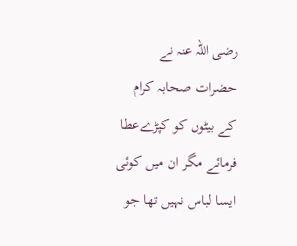رضی اللہ عنہ نے حضرات صحابہ کرام کے بیٹوں کو کپڑےعطا فرمائے مگر ان میں کوئی ایسا لباس نہیں تھا جو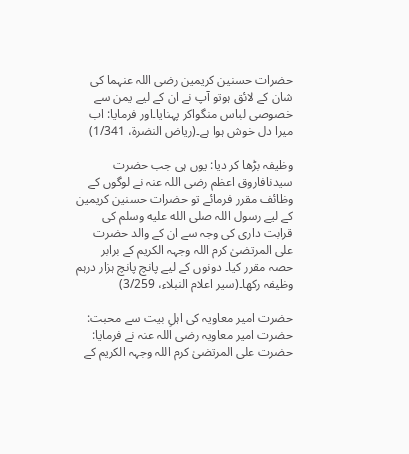حضرات حسنین کریمین رضی اللہ عنہما کی شان کے لائق ہوتو آپ نے ان کے لیے یمن سے خصوصی لباس منگواکر پہنایا۔اور فرمایا: اب میرا دل خوش ہوا ہے۔(ریاض النضرۃ، 1/341)

وظیفہ بڑھا کر دیا: یوں ہی جب حضرت سیدنافاروق اعظم رضی اللہ عنہ نے لوگوں کے وظائف مقرر فرمائے تو حضرات حسنین کریمین کے لیے رسول اللہ صلى الله عليه وسلم کی قرابت داری کی وجہ سے ان کے والد حضرت علی المرتضیٰ کرم اللہ وجہہ الکریم کے برابر حصہ مقرر کیا۔ دونوں کے لیے پانچ پانچ ہزار درہم وظیفہ رکھا۔(سیر اعلام النبلاء، 3/259)

حضرت امیر معاویہ کی اہلِ بیت سے محبت: حضرت امیر معاویہ رضی اللہ عنہ نے فرمایا: حضرت علی المرتضیٰ کرم اللہ وجہہ الکریم کے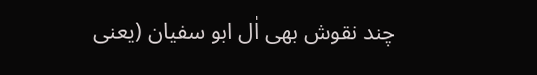چند نقوش بھی اٰل ابو سفیان (یعنی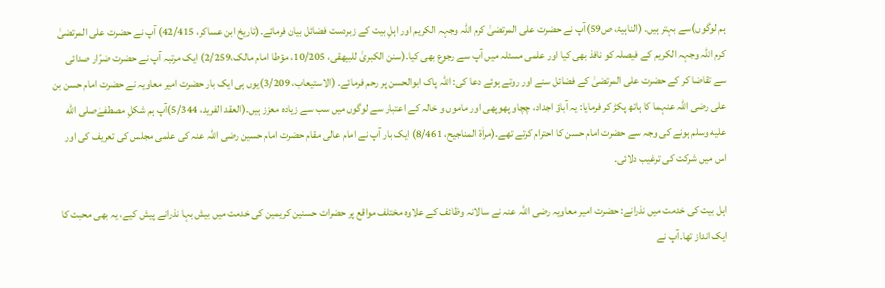ہم لوگوں)سے بہتر ہیں۔ (الناہیۃ، ص59)آپ نے حضرت علی المرتضیٰ کرم اللہ وجہہ الکریم اور اہلِ بیت کے زبردست فضائل بیان فرمائے۔(تاریخ ابن عساکر، 42/415) آپ نے حضرت علی المرتضیٰ کرم اللہ وجہہ الکریم کے فیصلہ کو نافذ بھی کیا اور علمی مسئلہ میں آپ سے رجوع بھی کیا۔(سنن الکبریٰ للبیھقی، 10/205، مؤطا امام مالک،2/259) ایک مرتبہ آپ نے حضرت ضرّار صدائی سے تقاضا کر کے حضرت علی المرتضیٰ کے فضائل سنے اور روتے ہوئے دعا کی: اللہ پاک ابوالحسن پر رحم فرمائے۔ (الاستیعاب، 3/209)یوں ہی ایک بار حضرت امیر معاویہ نے حضرت امام حسن بن علی رضی اللہ عنہما کا ہاتھ پکڑ کر فرمایا: یہ آباؤ اجداد، چچاو پھوپھی اور ماموں و خالہ کے اعتبار سے لوگوں میں سب سے زیادہ معزز ہیں۔(العقد الفرید، 5/344)آپ ہم شکلِ مصطفےٰصلى الله عليه وسلم ہونے کی وجہ سے حضرت امام حسن کا احترام کرتے تھے۔(مراٰۃ المناجیح، 8/461) ایک بار آپ نے امام عالی مقام حضرت امام حسین رضی اللہ عنہ کی علمی مجلس کی تعریف کی اور اس میں شرکت کی ترغیب دلائی۔

اہل بیت کی خدمت میں نذرانے: حضرت امیر معاویہ رضی اللہ عنہ نے سالانہ وظائف کے علاوہ مختلف مواقع پر حضرات حسنین کریمین کی خدمت میں بیش بہا نذرانے پیش کیے، یہ بھی محبت کا ایک انداز تھا۔آپ نے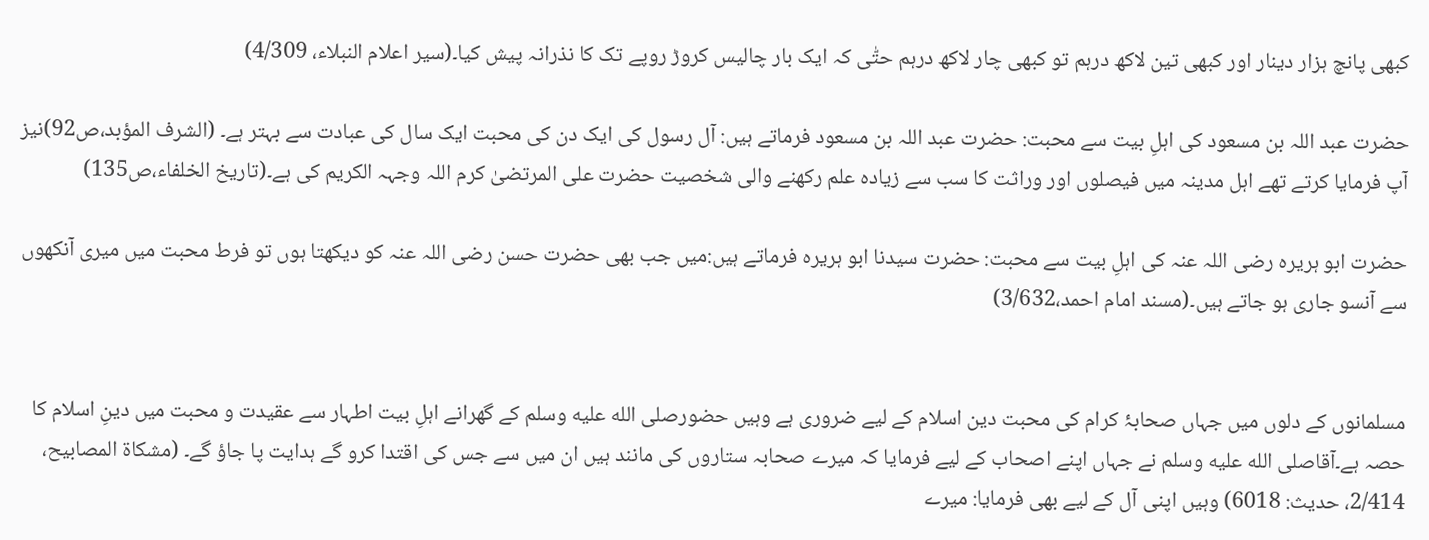کبھی پانچ ہزار دینار اور کبھی تین لاکھ درہم تو کبھی چار لاکھ درہم حتّٰی کہ ایک بار چالیس کروڑ روپے تک کا نذرانہ پیش کیا۔(سیر اعلام النبلاء، 4/309)

حضرت عبد اللہ بن مسعود کی اہلِ بیت سے محبت: حضرت عبد اللہ بن مسعود فرماتے ہیں: آل رسول کی ایک دن کی محبت ایک سال کی عبادت سے بہتر ہے۔ (الشرف المؤبد،ص92)نیز آپ فرمایا کرتے تھے اہل مدینہ میں فیصلوں اور وراثت کا سب سے زیادہ علم رکھنے والی شخصیت حضرت علی المرتضیٰ کرم اللہ وجہہ الکریم کی ہے۔(تاریخ الخلفاء،ص135)

حضرت ابو ہریرہ رضی اللہ عنہ کی اہلِ بیت سے محبت: حضرت سیدنا ابو ہریرہ فرماتے ہیں:میں جب بھی حضرت حسن رضی اللہ عنہ کو دیکھتا ہوں تو فرط محبت میں میری آنکھوں سے آنسو جاری ہو جاتے ہیں۔(مسند امام احمد،3/632)


مسلمانوں کے دلوں میں جہاں صحابۂ کرام کی محبت دین اسلام کے لیے ضروری ہے وہیں حضورصلى الله عليه وسلم کے گھرانے اہلِ بیت اطہار سے عقیدت و محبت میں دینِ اسلام کا حصہ ہے۔آقاصلى الله عليه وسلم نے جہاں اپنے اصحاب کے لیے فرمایا کہ میرے صحابہ ستاروں کی مانند ہیں ان میں سے جس کی اقتدا کرو گے ہدایت پا جاؤ گے۔ (مشکاۃ المصابیح، 2/414، حدیث: 6018) وہیں اپنی آل کے لیے بھی فرمایا: میرے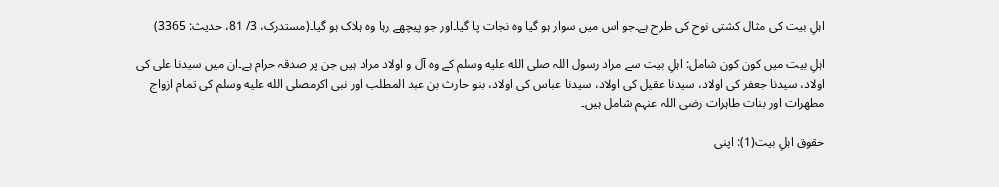اہلِ بیت کی مثال کشتی نوح کی طرح ہے۔جو اس میں سوار ہو گیا وہ نجات پا گیا۔اور جو پیچھے رہا وہ ہلاک ہو گیا۔(مستدرک، 3/ 81، حدیث: 3365)

اہلِ بیت میں کون کون شامل: اہلِ بیت سے مراد رسول اللہ صلى الله عليه وسلم کے وہ آل و اولاد مراد ہیں جن پر صدقہ حرام ہے۔ان میں سیدنا علی کی اولاد، سیدنا جعفر کی اولاد، سیدنا عقیل کی اولاد، سیدنا عباس کی اولاد، بنو حارث بن عبد المطلب اور نبی اکرمصلى الله عليه وسلم کی تمام ازواج مطھرات اور بنات طاہرات رضی اللہ عنہم شامل ہیں۔

حقوق اہلِ بیت(1): اپنی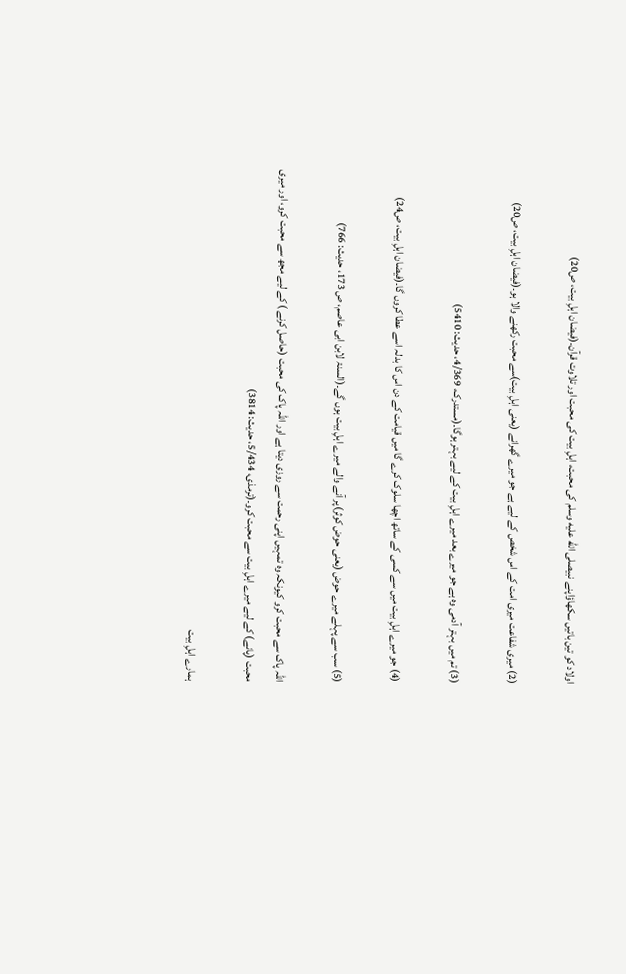اولاد کو تین باتیں سکھاؤاپنے نبیصلى الله عليه وسلم کی محبت، اہلِ بیت کی محبت اور تلاوت قرآن۔(فیضان اہلِ بیت، ص20)

(2) میری شفاعت میری امت کے اس شخص کے لیے ہے جو میرے گھرانے (یعنی اہلِ بیت)سے محبت رکھنے والا ہو۔(فیضان اہلِ بیت، ص20)

(3) تم میں بہتر آدمی وہ ہے جو میرے بعد میرے اہلِ بیت کے لیے بہتر ہوگا۔(مستدرک، 4/369، حدیث: 5410)

(4) جو میرے اہلِ بیت میں سے کسی کے ساتھ اچھا سلوک کرے گا میں قیامت کے دن اس کا بدلہ اسے عطا کروں گا۔(فیضان اہلِ بیت، ص24)

(5) سب سے پہلے میرے حوض (یعنی حوض کوثر)پر آنے والے میرے اہلِ بیت ہوں گے۔(السنۃ لابن ابی عاصم، ص 173، حدیث: 766)

اللہ پاک سے محبت کرو کیونکہ وہ تمہیں اپنی رحمت سے روزی دیتا ہے اور اللہ پاک کی محبت (حاصل کرنے ) کے لیے مجھ سے محبت کرو، اور میری محبت (پانے) کے لیے میرے اہلِ بیت سے محبت کرو۔(ترمذی، 5/434، حدیث: 3814)

ہمارے اہلِ بیت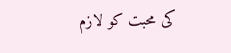کی محبت کو لازم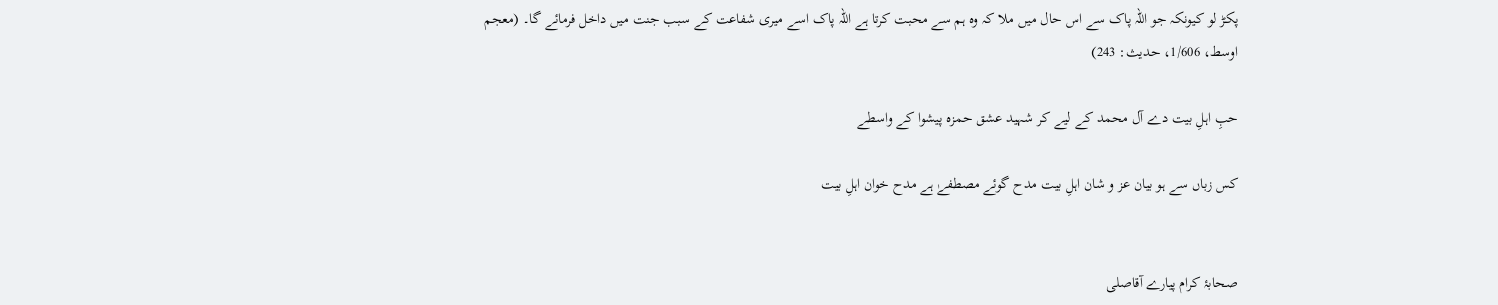پکڑ لو کیونکہ جو اللہ پاک سے اس حال میں ملا کہ وہ ہم سے محبت کرتا ہے اللہ پاک اسے میری شفاعت کے سبب جنت میں داخل فرمائے گا۔ (معجم اوسط، 1/606، حدیث: 243)

حبِ اہلِ بیت دے آل محمد کے لیے کر شہید عشق حمزہ پیشوا کے واسطے

کس زباں سے ہو بیان عز و شان اہلِ بیت مدح گوئے مصطفےٰ ہے مدح خوان اہلِ بیت


صحابۂ کرام پیارے آقاصلى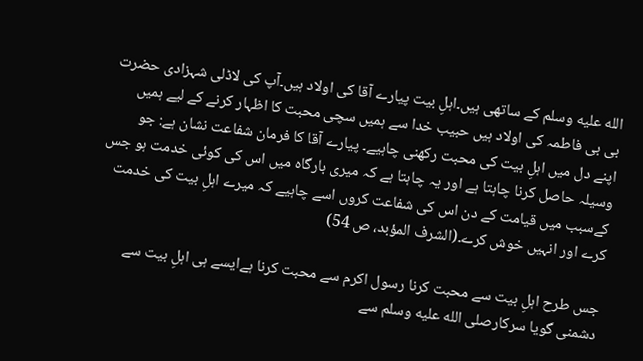الله عليه وسلم کے ساتھی ہیں۔اہلِ بیت پیارے آقا کی اولاد ہیں۔آپ کی لاڈلی شہزادی حضرت بی بی فاطمہ کی اولاد ہیں حبیب خدا سے ہمیں سچی محبت کا اظہار کرنے کے لیے ہمیں اپنے دل میں اہلِ بیت کی محبت رکھنی چاہیے۔ پیارے آقا کا فرمان شفاعت نشان ہے: جو وسیلہ حاصل کرنا چاہتا ہے اور یہ چاہتا ہے کہ میری بارگاہ میں اس کی کوئی خدمت ہو جس کےسبب میں قیامت کے دن اس کی شفاعت کروں اسے چاہیے کہ میرے اہلِ بیت کی خدمت کرے اور انہیں خوش کرے۔(الشرف المؤبد، ص 54)

جس طرح اہلِ بیت سے محبت کرنا رسول اکرم سے محبت کرنا ہےایسے ہی اہلِ بیت سے دشمنی گویا سرکارصلى الله عليه وسلم سے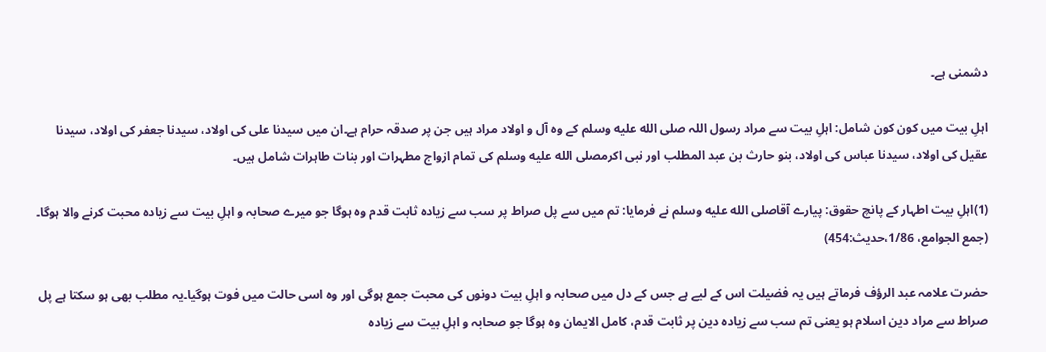دشمنی ہے۔

اہلِ بیت میں کون کون شامل: اہلِ بیت سے مراد رسول اللہ صلى الله عليه وسلم کے وہ آل و اولاد مراد ہیں جن پر صدقہ حرام ہے۔ان میں سیدنا علی کی اولاد، سیدنا جعفر کی اولاد، سیدنا عقیل کی اولاد، سیدنا عباس کی اولاد، بنو حارث بن عبد المطلب اور نبی اکرمصلى الله عليه وسلم کی تمام ازواج مطہرات اور بنات طاہرات شامل ہیں۔

(1)اہلِ بیت اطہار کے پانچ حقوق: پیارے آقاصلى الله عليه وسلم نے فرمایا: تم میں سے پل صراط پر سب سے زیادہ ثابت قدم وہ ہوگا جو میرے صحابہ و اہلِ بیت سے زیادہ محبت کرنے والا ہوگا۔ (جمع الجوامع، 1/86،حدیث:454)

حضرت علامہ عبد الرؤف فرماتے ہیں یہ فضیلت اس کے لیے ہے جس کے دل میں صحابہ و اہلِ بیت دونوں کی محبت جمع ہوگی اور وہ اسی حالت میں فوت ہوگیا۔یہ مطلب بھی ہو سکتا ہے پل صراط سے مراد دین اسلام ہو یعنی تم سب سے زیادہ دین پر ثابت قدم، کامل الایمان وہ ہوگا جو صحابہ و اہلِ بیت سے زیادہ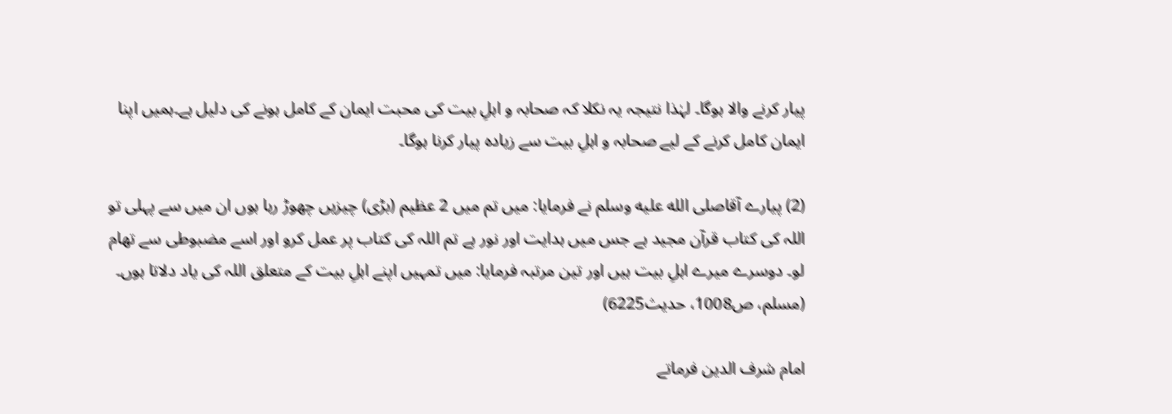پیار کرنے والا ہوگا۔ لہٰذا نتیجہ یہ نکلا کہ صحابہ و اہلِ بیت کی محبت ایمان کے کامل ہونے کی دلیل ہے۔ہمیں اپنا ایمان کامل کرنے کے لیے صحابہ و اہلِ بیت سے زیادہ پیار کرنا ہوگا۔

(2) پیارے آقاصلى الله عليه وسلم نے فرمایا: میں تم میں 2 عظیم (بڑی) چیزیں چھوڑ رہا ہوں ان میں سے پہلی تو اللہ کی کتاب قرآن مجید ہے جس میں ہدایت اور نور ہے تم اللہ کی کتاب پر عمل کرو اور اسے مضبوطی سے تھام لو۔ دوسرے میرے اہلِ بیت ہیں اور تین مرتبہ فرمایا: میں تمہیں اپنے اہلِ بیت کے متعلق اللہ کی یاد دلاتا ہوں۔ (مسلم، ص1008، حدیث6225)

امام شرف الدین فرماتے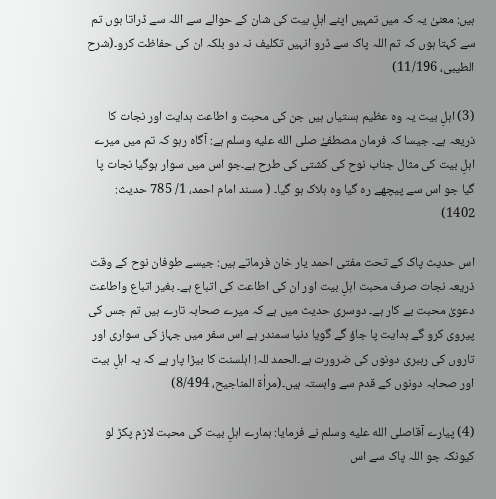ہیں: معنیٰ یہ کہ میں تمہیں اپنے اہلِ بیت کی شان کے حوالے سے اللہ سے ڈراتا ہوں تم سے کہتا ہوں کہ تم اللہ پاک سے ڈرو انہیں تکلیف نہ دو بلکہ ان کی حفاظت کرو۔(شرح الطیبی، 11/196)

(3) اہلِ بیت یہ وہ عظیم ہستیاں ہیں جن کی محبت و اطاعت ہدایت اور نجات کا ذریعہ ہے۔ جیسا کہ فرمان مصطفےٰ صلى الله عليه وسلم ہے: آگاہ رہو کہ تم میں میرے اہلِ بیت کی مثال جناب نوح کی کشتی کی طرح ہے۔جو اس میں سوار ہوگیا نجات پا گیا جو اس سے پیچھے رہ گیا وہ ہلاک ہو گیا۔ ( مسند امام احمد، 1/ 785 حدیث: 1402)

اس حدیث پاک کے تحت مفتی احمد یار خان فرماتے ہیں: جیسے طوفان نوح کے وقت ذریعہ نجات صرف محبت اہلِ بیت اور ان کی اطاعت کی اتباع ہے۔ بغیر اتباع واطاعت دعویٰ محبت بے کار ہے۔ دوسری حدیث میں ہے کہ میرے صحابہ تارے ہیں تم جس کی پیروی کرو گے ہدایت پا جاؤ گے گویا دنیا سمندر ہے اس سفر میں جہاز کی سواری اور تاروں کی رہبری دونوں کی ضرورت ہے۔الحمد للہ! اہلسنت کا بیڑا پار ہے کہ یہ اہلِ بیت اور صحابہ دونوں کے قدم سے وابستہ ہیں۔(مراٰۃ المناجیح، 8/494)

(4) پیارے آقاصلى الله عليه وسلم نے فرمایا: ہمارے اہلِ بیت کی محبت لازم پکڑ لو کیونکہ جو اللہ پاک سے اس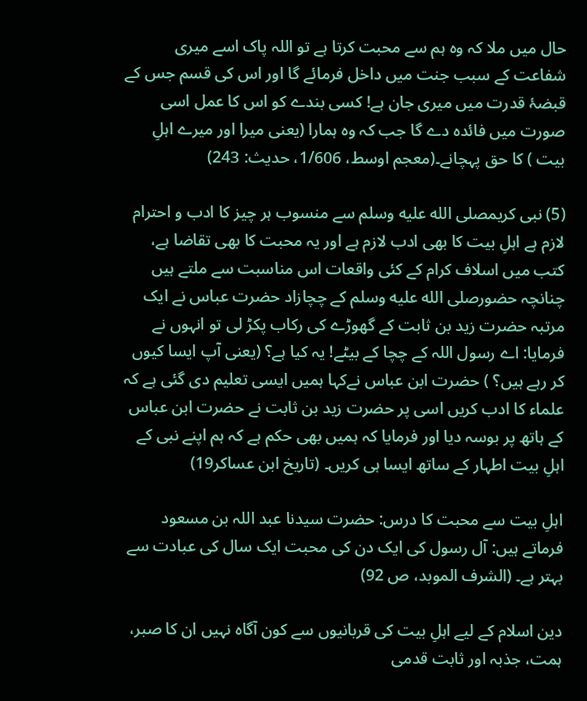حال میں ملا کہ وہ ہم سے محبت کرتا ہے تو اللہ پاک اسے میری شفاعت کے سبب جنت میں داخل فرمائے گا اور اس کی قسم جس کے قبضۂ قدرت میں میری جان ہے! کسی بندے کو اس کا عمل اسی صورت میں فائدہ دے گا جب کہ وہ ہمارا (یعنی میرا اور میرے اہلِ بیت ) کا حق پہچانے۔(معجم اوسط، 1/606، حدیث: 243)

(5) نبی کریمصلى الله عليه وسلم سے منسوب ہر چیز کا ادب و احترام لازم ہے اہلِ بیت کا بھی ادب لازم ہے اور یہ محبت کا بھی تقاضا ہے، کتب میں اسلاف کرام کے کئی واقعات اس مناسبت سے ملتے ہیں چنانچہ حضورصلى الله عليه وسلم کے چچازاد حضرت عباس نے ایک مرتبہ حضرت زید بن ثابت کے گھوڑے کی رکاب پکڑ لی تو انہوں نے فرمایا: اے رسول اللہ کے چچا کے بیٹے! یہ کیا ہے؟ (یعنی آپ ایسا کیوں کر رہے ہیں؟ ) حضرت ابن عباس نےکہا ہمیں ایسی تعلیم دی گئی ہے کہ علماء کا ادب کریں اسی پر حضرت زید بن ثابت نے حضرت ابن عباس کے ہاتھ پر بوسہ دیا اور فرمایا کہ ہمیں بھی حکم ہے کہ ہم اپنے نبی کے اہلِ بیت اطہار کے ساتھ ایسا ہی کریں۔ (تاریخ ابن عساکر19)

اہلِ بیت سے محبت کا درس: حضرت سیدنا عبد اللہ بن مسعود فرماتے ہیں: آل رسول کی ایک دن کی محبت ایک سال کی عبادت سے بہتر ہے۔ (الشرف الموبد، ص 92)

دین اسلام کے لیے اہلِ بیت کی قربانیوں سے کون آگاہ نہیں ان کا صبر، ہمت، جذبہ اور ثابت قدمی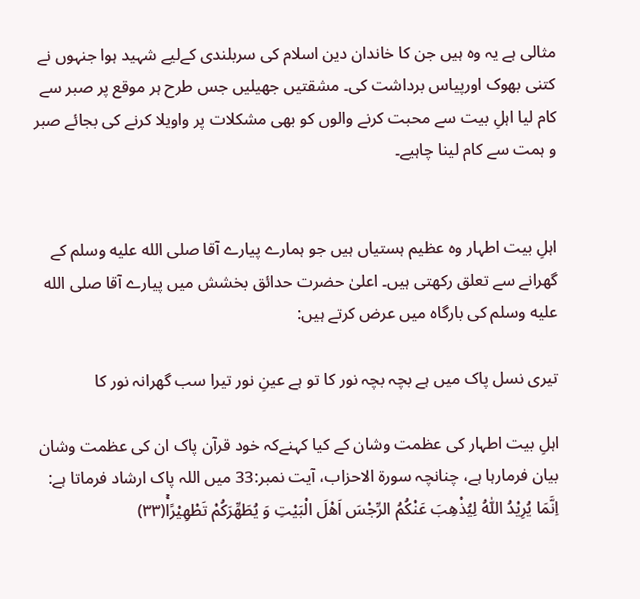مثالی ہے یہ وہ ہیں جن کا خاندان دین اسلام کی سربلندی کےلیے شہید ہوا جنہوں نے کتنی بھوک اورپیاس برداشت کی۔ مشقتیں جھیلیں جس طرح ہر موقع پر صبر سے کام لیا اہلِ بیت سے محبت کرنے والوں کو بھی مشکلات پر واویلا کرنے کی بجائے صبر و ہمت سے کام لینا چاہیے۔


اہلِ بیت اطہار وہ عظیم ہستیاں ہیں جو ہمارے پیارے آقا صلى الله عليه وسلم کے گھرانے سے تعلق رکھتی ہیں۔ اعلیٰ حضرت حدائق بخشش میں پیارے آقا صلى الله عليه وسلم کی بارگاہ میں عرض کرتے ہیں:

تیری نسل پاک میں ہے بچہ بچہ نور کا تو ہے عینِ نور تیرا سب گھرانہ نور کا

اہلِ بیت اطہار کی عظمت وشان کے کیا کہنےکہ خود قرآن پاک ان کی عظمت وشان بیان فرمارہا ہے، چنانچہ سورۃ الاحزاب، آیت نمبر:33 میں اللہ پاک ارشاد فرماتا ہے: اِنَّمَا یُرِیْدُ اللّٰهُ لِیُذْهِبَ عَنْكُمُ الرِّجْسَ اَهْلَ الْبَیْتِ وَ یُطَهِّرَكُمْ تَطْهِیْرًاۚ(۳۳)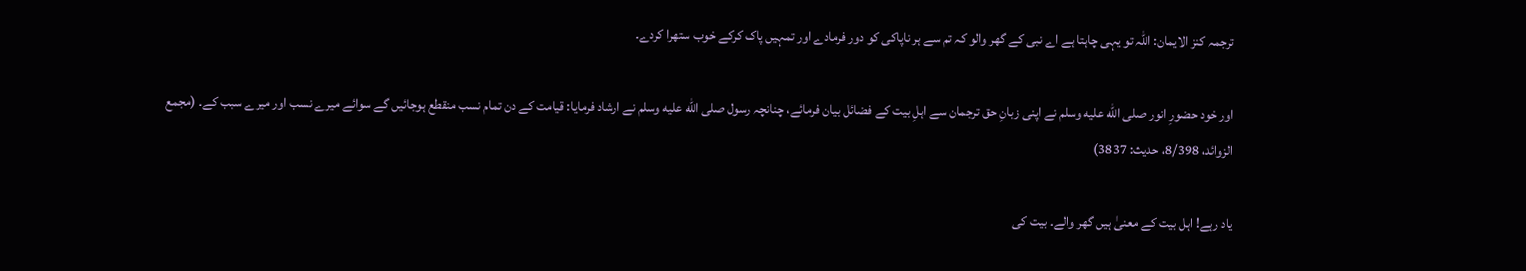ترجمہ کنز الایمان: اللہ تو یہی چاہتا ہے اے نبی کے گھر والو کہ تم سے ہر ناپاکی کو دور فرمادے اور تمہیں پاک کرکے خوب ستھرا کردے۔

اور خود حضورِ انور صلى الله عليه وسلم نے اپنی زبانِ حق ترجمان سے اہلِ بیت کے فضائل بیان فرمائے، چنانچہ رسول صلى الله عليه وسلم نے ارشاد فرمایا: قیامت کے دن تمام نسب منقطع ہوجائیں گے سوائے میرے نسب اور میرے سبب کے۔ (مجمع الزوائد، 8/398، حدیث: 3837)

یاد رہے! اہل بیت کے معنیٰ ہیں گھر والے۔ بیت کی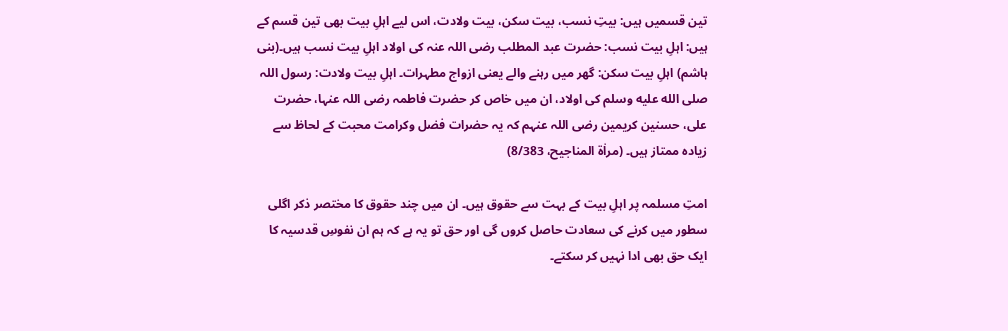تین قسمیں ہیں: بیتِ نسب، بیت سکن، بیت ولادت، اس لیے اہلِ بیت بھی تین قسم کے ہیں: اہلِ بیت نسب: حضرت عبد المطلب رضی اللہ عنہ کی اولاد اہلِ بیت نسب ہیں۔(بنی ہاشم) اہلِ بیت سکن: گھر میں رہنے والے یعنی ازواج مطہرات۔ اہلِ بیت ولادت: رسول اللہ صلى الله عليه وسلم کی اولاد، ان میں خاص کر حضرت فاطمہ رضی اللہ عنہا، حضرت علی، حسنین کریمین رضی اللہ عنہم کہ یہ حضرات فضل وکرامت محبت کے لحاظ سے زیادہ ممتاز ہیں۔ (مراٰۃ المناجیح، 8/383)

امتِ مسلمہ پر اہلِ بیت کے بہت سے حقوق ہیں۔ ان میں چند حقوق کا مختصر ذکر اگلی سطور میں کرنے کی سعادت حاصل کروں گی اور حق تو یہ ہے کہ ہم ان نفوسِ قدسیہ کا ایک حق بھی ادا نہیں کر سکتے۔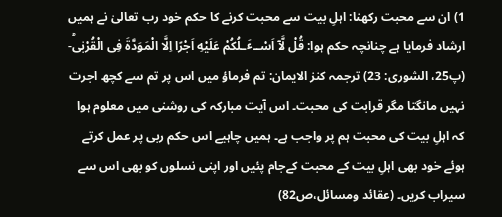1) ان سے محبت رکھنا: اہلِ بیت سے محبت کرنے کا حکم خود رب تعالیٰ نے ہمیں ارشاد فرمایا ہے چنانچہ حکم ہوا: قُلْ لَّاۤ اَسْــٴَـلُكُمْ عَلَیْهِ اَجْرًا اِلَّا الْمَوَدَّةَ فِی الْقُرْبٰىؕ- (پ25، الشوری: 23) ترجمہ کنز الایمان: تم فرماؤ میں اس پر تم سے کچھ اجرت نہیں مانگتا مگر قرابت کی محبت۔ اس آیت مبارکہ کی روشنی میں معلوم ہوا کہ اہلِ بیت کی محبت ہم پر واجب ہے۔ ہمیں چاہیے اس حکم ربی پر عمل کرتے ہوئے خود بھی اہلِ بیت کے محبت کےجام پئیں اور اپنی نسلوں کو بھی اس سے سیراب کریں۔ (عقائد ومسائل،ص82)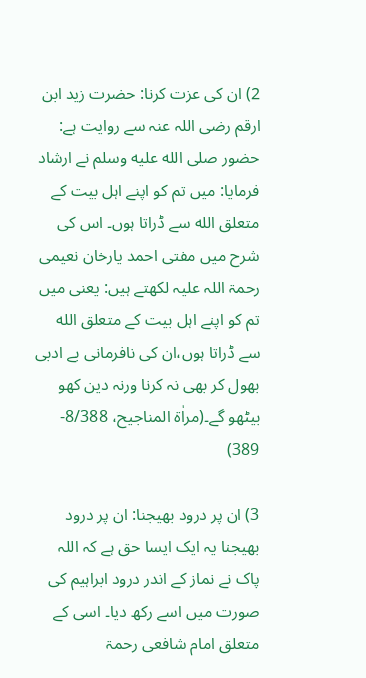2) ان کی عزت کرنا: حضرت زید ابن ارقم رضی اللہ عنہ سے روایت ہے: حضور صلى الله عليه وسلم نے ارشاد فرمایا: میں تم کو اپنے اہل بیت کے متعلق الله سے ڈراتا ہوں۔ اس کی شرح میں مفتی احمد یارخان نعیمی رحمۃ اللہ علیہ لکھتے ہیں: یعنی میں تم کو اپنے اہل بیت کے متعلق الله سے ڈراتا ہوں،ان کی نافرمانی بے ادبی بھول کر بھی نہ کرنا ورنہ دین کھو بیٹھو گے۔(مراٰۃ المناجیح، 8/388- 389)

3) ان پر درود بھیجنا: ان پر درود بھیجنا یہ ایک ایسا حق ہے کہ اللہ پاک نے نماز کے اندر درود ابراہیم کی صورت میں اسے رکھ دیا۔ اسی کے متعلق امام شافعی رحمۃ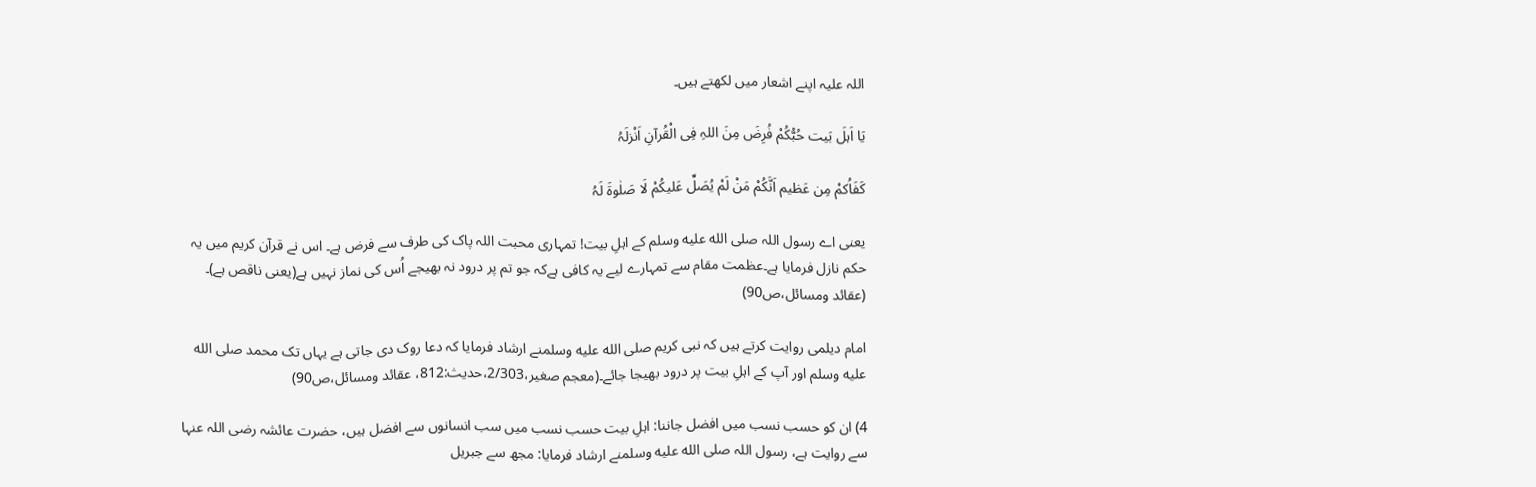اللہ علیہ اپنے اشعار میں لکھتے ہیں۔

یَا اَہلَ بَیت حُبُّکُمْ فُرِضَ مِنَ اللہِ فِی الْقُرآنِ اَنْزلَہُ

کَفَاُکمْ مِن عَظیم اَنَّکُمْ مَنْ لَمْ یُصَلِّ عَلیکُمْ لَا صَلٰوۃَ لَہُ

یعنی اے رسول اللہ صلى الله عليه وسلم کے اہلِ بیت! تمہاری محبت اللہ پاک کی طرف سے فرض ہے۔ اس نے قرآن کریم میں یہ حکم نازل فرمایا ہے۔عظمت مقام سے تمہارے لیے یہ کافی ہےکہ جو تم پر درود نہ بھیجے اُس کی نماز نہیں ہے(یعنی ناقص ہے)۔ (عقائد ومسائل،ص90)

امام دیلمی روایت کرتے ہیں کہ نبی کریم صلى الله عليه وسلمنے ارشاد فرمایا کہ دعا روک دی جاتی ہے یہاں تک محمد صلى الله عليه وسلم اور آپ کے اہلِ بیت پر درود بھیجا جائے۔(معجم صغیر،2/303،حدیث:812، عقائد ومسائل،ص90)

4) ان کو حسب نسب میں افضل جاننا: اہلِ بیت حسب نسب میں سب انسانوں سے افضل ہیں، حضرت عائشہ رضی اللہ عنہا سے روایت ہے، رسول اللہ صلى الله عليه وسلمنے ارشاد فرمایا: مجھ سے جبریل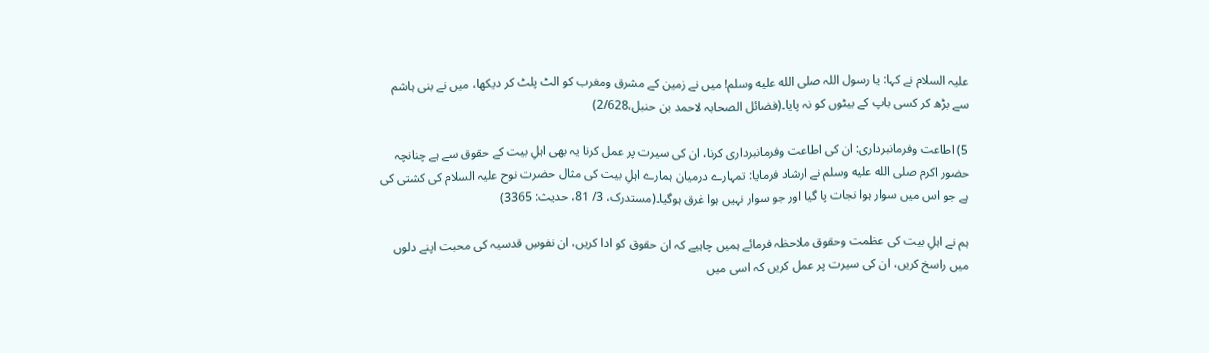علیہ السلام نے کہا: یا رسول اللہ صلى الله عليه وسلم! میں نے زمین کے مشرق ومغرب کو الٹ پلٹ کر دیکھا، میں نے بنی ہاشم سے بڑھ کر کسی باپ کے بیٹوں کو نہ پایا۔(فضائل الصحابہ لاحمد بن حنبل،2/628)

5) اطاعت وفرمانبرداری: ان کی اطاعت وفرمانبرداری کرنا، ان کی سیرت پر عمل کرنا یہ بھی اہلِ بیت کے حقوق سے ہے چنانچہ حضور اکرم صلى الله عليه وسلم نے ارشاد فرمایا: تمہارے درمیان ہمارے اہلِ بیت کی مثال حضرت نوح علیہ السلام کی کشتی کی ہے جو اس میں سوار ہوا نجات پا گیا اور جو سوار نہیں ہوا غرق ہوگیا۔(مستدرک، 3/ 81، حدیث: 3365)

ہم نے اہلِ بیت کی عظمت وحقوق ملاحظہ فرمائے ہمیں چاہیے کہ ان حقوق کو ادا کریں، ان نفوسِ قدسیہ کی محبت اپنے دلوں میں راسخ کریں، ان کی سیرت پر عمل کریں کہ اسی میں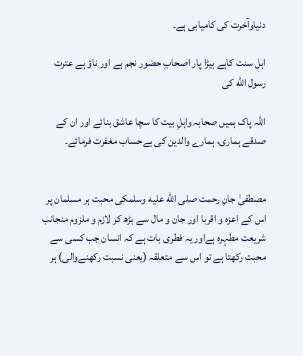دنیاوآخرت کی کامیابی ہے۔

اہل سنت کاہے بیڑا پار اصحابِ حضور نجم ہے اور ناؤ ہے عترت رسول الله کی

اللہ پاک ہمیں صحابہ واہلِ بیت کا سچا عاشق بنائے اور ان کے صدقے ہماری، ہمارے والدین کی بےحساب مغفرت فرمائے۔


مصطفیٰ جانِ رحمت صلى الله عليه وسلمکی محبت ہر مسلمان پر اس کے اعزہ و اقربا اور جان و مال سے بڑھ کر لازم و ملزوم منجانب شریعت مطہرہ ہےاور یہ فطری بات ہے کہ انسان جب کسی سے محبت رکھتا ہے تو اس سے متعلقہ (یعنی نسبت رکھنےوالی) ہر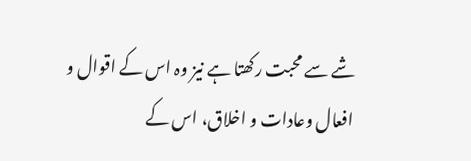شے سے محبت رکھتا ہے نیز وہ اس کے اقوال و افعال وعادات و اخلاق، اس کے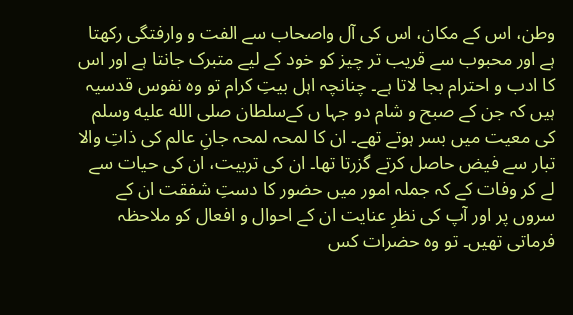وطن، اس کے مکان، اس کی آل واصحاب سے الفت و وارفتگی رکھتا ہے اور محبوب سے قریب تر چیز کو خود کے لیے متبرک جانتا ہے اور اس کا ادب و احترام بجا لاتا ہے۔ چنانچہ اہل بیتِ کرام تو وہ نفوس قدسیہ ہیں کہ جن کے صبح و شام دو جہا ں کےسلطان صلى الله عليه وسلم کی معیت میں بسر ہوتے تھے۔ ان کا لمحہ لمحہ جانِ عالم کی ذاتِ والا تبار سے فیض حاصل کرتے گزرتا تھا۔ ان کی تربیت، ان کی حیات سے لے کر وفات کے کہ جملہ امور میں حضور کا دستِ شفقت ان کے سروں پر اور آپ کی نظرِ عنایت ان کے احوال و افعال کو ملاحظہ فرماتی تھیں۔ تو وہ حضرات کس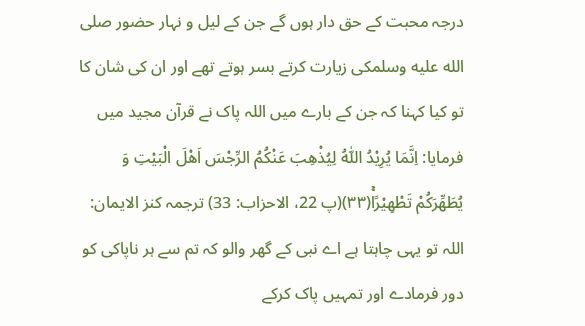درجہ محبت کے حق دار ہوں گے جن کے لیل و نہار حضور صلى الله عليه وسلمکی زیارت کرتے بسر ہوتے تھے اور ان کی شان کا تو کیا کہنا کہ جن کے بارے میں اللہ پاک نے قرآن مجید میں فرمایا: اِنَّمَا یُرِیْدُ اللّٰهُ لِیُذْهِبَ عَنْكُمُ الرِّجْسَ اَهْلَ الْبَیْتِ وَ یُطَهِّرَكُمْ تَطْهِیْرًاۚ(۳۳)(پ 22، الاحزاب: 33) ترجمہ کنز الایمان: اللہ تو یہی چاہتا ہے اے نبی کے گھر والو کہ تم سے ہر ناپاکی کو دور فرمادے اور تمہیں پاک کرکے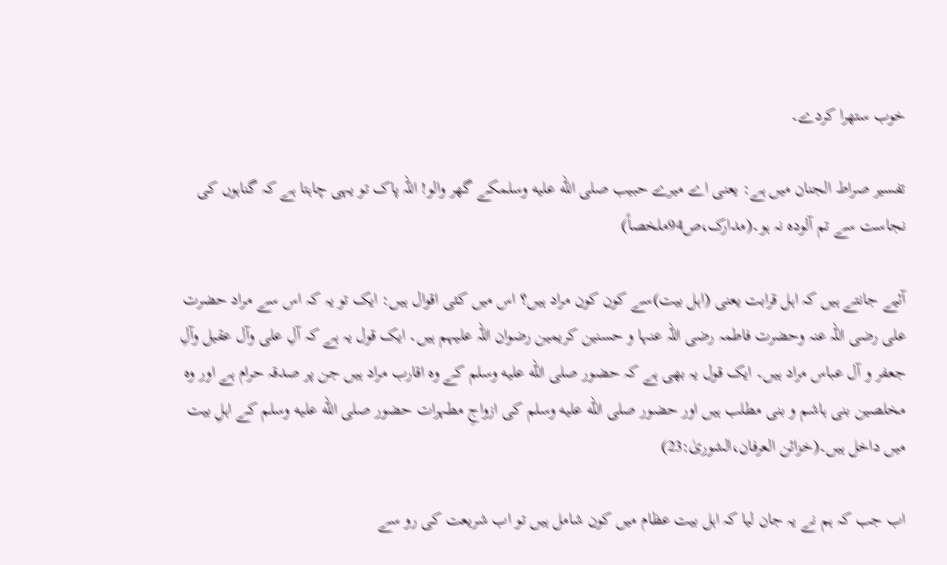خوب ستھرا کردے۔

تفسیر صراط الجنان میں ہے: یعنی اے میرے حبیب صلى الله عليه وسلمکے گھر والو! اللہ پاک تو یہی چاہتا ہے کہ گناہوں کی نجاست سے تم آلودہ نہ ہو۔(مدارک،ص94ملخصاً)

آئیے جانتے ہیں کہ اہل قرابت یعنی (اہل بیت)سے کون کون مراد ہیں؟ اس میں کئی اقوال ہیں: ایک تو یہ کہ اس سے مراد حضرت علی رضی اللہ عنہ وحضرت فاطمہ رضی اللہ عنہا و حسنین کریمین رضوان اللہ علیہم ہیں۔ ایک قول یہ ہے کہ آلِ علی وآل عقیل وآلِ جعفر و آل عباس مراد ہیں۔ ایک قول یہ بھی ہے کہ حضور صلى الله عليه وسلم کے وہ اقارب مراد ہیں جن پر صدقہ حرام ہے اور وہ مخلصین بنی ہاشم و بنی مطلب ہیں اور حضور صلى الله عليه وسلم کی ازواجِ مطہرات حضور صلى الله عليه وسلم کے اہلِ بیت میں داخل ہیں۔(خزائن العرفان،الشوریٰ:23)

اب جب کہ ہم نے یہ جان لیا کہ اہل بیت عظام میں کون شامل ہیں تو اب شریعت کی رو سے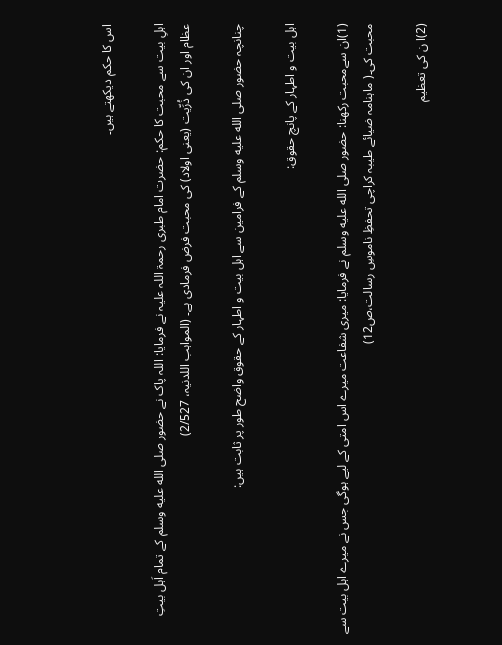اس کا حکم دیکھتے ہیں۔

اہلِ بیت سے محبت کا حکم: حضرت امام طبری رحمۃ اللہ علیہ نے فرمایا: اللہ پاک نے حضور صلى الله عليه وسلم کے تمام اَہل بیتِ عظام اور ان کی ذُرِّیت (یعنی اولاد) کی محبت فرض فرمادی ہے۔ (المواہب اللدنیہ، 2/527)

چنانچہ حضور صلى الله عليه وسلم کے فرامین سے اہل بیت و اطہار کے حقوق واضح طور پر ثابت ہیں:

اہل بیت و اطہار کے پانچ حقوق:

(1)ان سےمحبت رکھنا: حضور صلى الله عليه وسلم نے فرمایا: میری شفاعت میرے اس امتی کے لیے ہوگی جس نے میرے اہل بیت سے محبت کی۔( ماہنامہ ضیائے طیبہ کراچی تحفظِ ناموسِ رسالت،ص12)

(2)ا ن کی تعظیم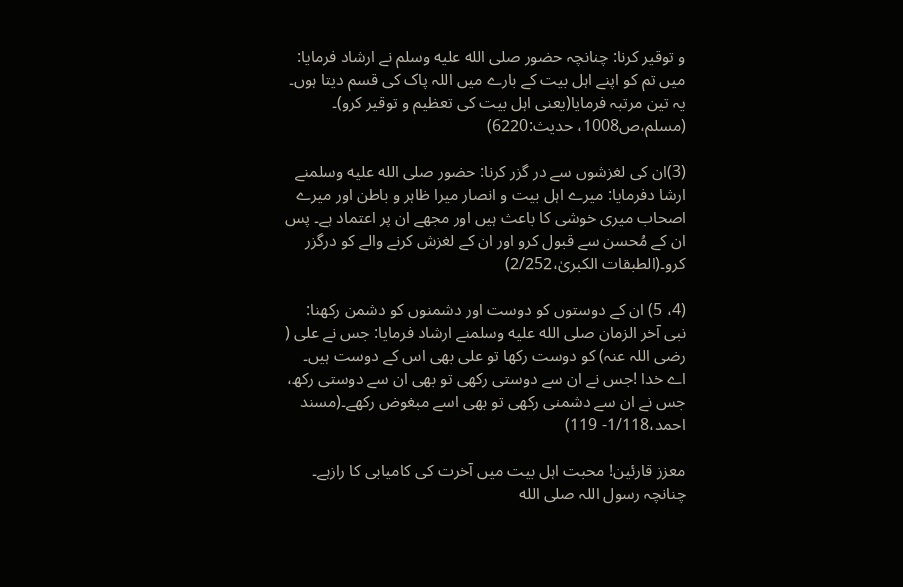و توقیر کرنا: چنانچہ حضور صلى الله عليه وسلم نے ارشاد فرمایا: میں تم کو اپنے اہل بیت کے بارے میں اللہ پاک کی قسم دیتا ہوں۔ یہ تین مرتبہ فرمایا(یعنی اہل بیت کی تعظیم و توقیر کرو)۔ (مسلم،ص1008، حدیث:6220)

(3)ان کی لغزشوں سے در گزر کرنا: حضور صلى الله عليه وسلمنے ارشا دفرمایا: میرے اہل بیت و انصار میرا ظاہر و باطن اور میرے اصحاب میری خوشی کا باعث ہیں اور مجھے ان پر اعتماد ہے۔ پس ان کے مُحسن سے قبول کرو اور ان کے لغزش کرنے والے کو درگزر کرو۔(الطبقات الکبریٰ،2/252)

(4، 5) ان کے دوستوں کو دوست اور دشمنوں کو دشمن رکھنا: نبی آخر الزمان صلى الله عليه وسلمنے ارشاد فرمایا: جس نے علی ( رضی اللہ عنہ) کو دوست رکھا تو علی بھی اس کے دوست ہیں۔ اے خدا !جس نے ان سے دوستی رکھی تو بھی ان سے دوستی رکھ، جس نے ان سے دشمنی رکھی تو بھی اسے مبغوض رکھے۔(مسند احمد،1/118- 119)

معزز قارئین! محبت اہل بیت میں آخرت کی کامیابی کا رازہے۔ چنانچہ رسول اللہ صلى الله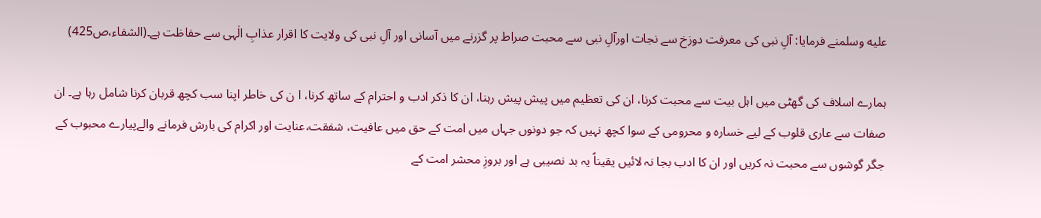عليه وسلمنے فرمایا: آلِ نبی کی معرفت دوزخ سے نجات اورآلِ نبی سے محبت صراط پر گزرنے میں آسانی اور آلِ نبی کی ولایت کا اقرار عذابِ الٰہی سے حفاظت ہے۔(الشفاء،ص425)

ہمارے اسلاف کی گھٹی میں اہل بیت سے محبت کرنا، ان کی تعظیم میں پیش پیش رہنا، ان کا ذکر ادب و احترام کے ساتھ کرنا، ا ن کی خاطر اپنا سب کچھ قربان کرنا شامل رہا ہے۔ ان صفات سے عاری قلوب کے لیے خسارہ و محرومی کے سوا کچھ نہیں کہ جو دونوں جہاں میں امت کے حق میں عافیت، شفقت،عنایت اور اکرام کی بارش فرمانے والےپیارے محبوب کے جگر گوشوں سے محبت نہ کریں اور ان کا ادب بجا نہ لائیں یقیناً یہ بد نصیبی ہے اور بروزِ محشر امت کے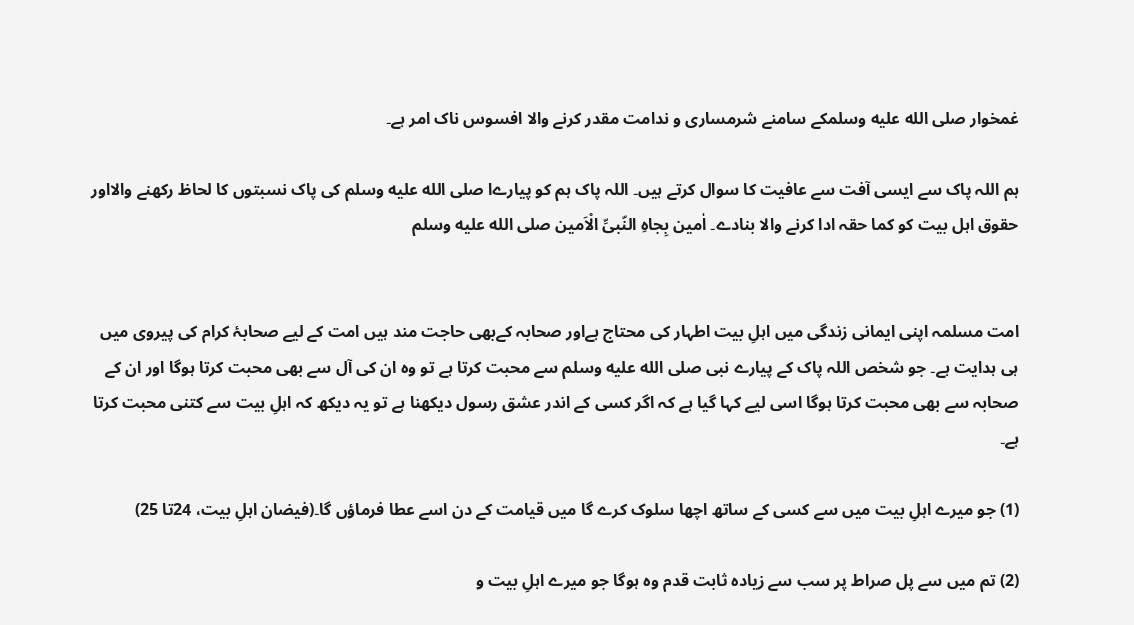غمخوار صلى الله عليه وسلمکے سامنے شرمساری و ندامت مقدر کرنے والا افسوس ناک امر ہے۔

ہم اللہ پاک سے ایسی آفت سے عافیت کا سوال کرتے ہیں۔ اللہ پاک ہم کو پیارےا صلى الله عليه وسلم کی پاک نسبتوں کا لحاظ رکھنے والااور حقوق اہل بیت کو کما حقہ ادا کرنے والا بنادے۔ اٰمین بِجاہِ النّبیِّ الْاَمین صلى الله عليه وسلم


امت مسلمہ اپنی ایمانی زندگی میں اہلِ بیت اطہار کی محتاج ہےاور صحابہ کےبھی حاجت مند ہیں امت کے لیے صحابۂ کرام کی پیروی میں ہی ہدایت ہے۔ جو شخص اللہ پاک کے پیارے نبی صلى الله عليه وسلم سے محبت کرتا ہے تو وہ ان کی آل سے بھی محبت کرتا ہوگا اور ان کے صحابہ سے بھی محبت کرتا ہوگا اسی لیے کہا گیا ہے کہ اگر کسی کے اندر عشق رسول دیکھنا ہے تو یہ دیکھ کہ اہلِ بیت سے کتنی محبت کرتا ہے۔

(1) جو میرے اہلِ بیت میں سے کسی کے ساتھ اچھا سلوک کرے گا میں قیامت کے دن اسے عطا فرماؤں گا۔(فیضان اہلِ بیت، 24تا 25)

(2) تم میں سے پل صراط پر سب سے زیادہ ثابت قدم وہ ہوگا جو میرے اہلِ بیت و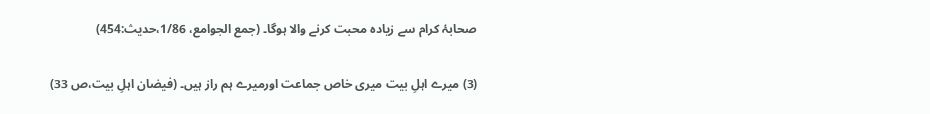صحابۂ کرام سے زیادہ محبت کرنے والا ہوگا۔ (جمع الجوامع، 1/86،حدیث:454)

(3) میرے اہلِ بیت میری خاص جماعت اورمیرے ہم راز ہیں۔ (فیضان اہلِ بیت،ص 33)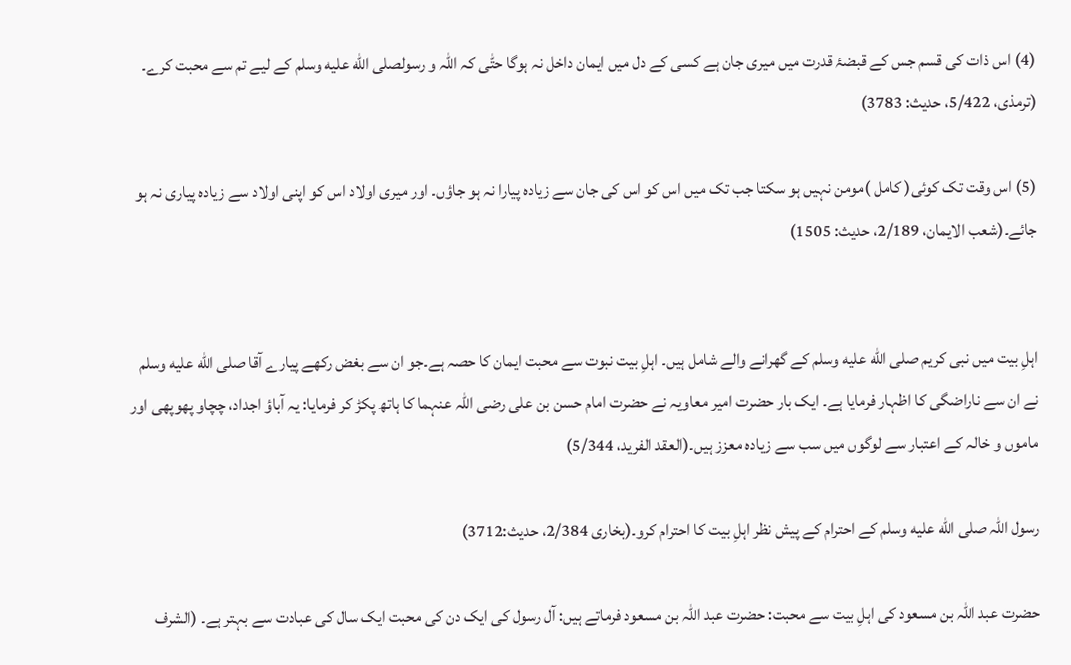(4) اس ذات کی قسم جس کے قبضۂ قدرت میں میری جان ہے کسی کے دل میں ایمان داخل نہ ہوگا حتّٰی کہ اللہ و رسولصلى الله عليه وسلم کے لیے تم سے محبت کرے۔ (ترمذی، 5/422، حدیث: 3783)

(5) اس وقت تک کوئی( کامل )مومن نہیں ہو سکتا جب تک میں اس کو اس کی جان سے زیادہ پیارا نہ ہو جاؤں۔ اور میری اولاد اس کو اپنی اولاد سے زیادہ پیاری نہ ہو جائے۔(شعب الایمان، 2/189، حدیث: 1505)


اہلِ بیت میں نبی کریم صلى الله عليه وسلم کے گھرانے والے شامل ہیں۔ اہلِ بیت نبوت سے محبت ایمان کا حصہ ہے۔جو ان سے بغض رکھے پیارے آقا صلى الله عليه وسلم نے ان سے ناراضگی کا اظہار فرمایا ہے۔ ایک بار حضرت امیر معاویہ نے حضرت امام حسن بن علی رضی اللہ عنہما کا ہاتھ پکڑ کر فرمایا: یہ آباؤ اجداد، چچاو پھوپھی اور ماموں و خالہ کے اعتبار سے لوگوں میں سب سے زیادہ معزز ہیں۔(العقد الفرید، 5/344)

رسول اللہ صلى الله عليه وسلم کے احترام کے پیش نظر اہلِ بیت کا احترام کرو۔(بخاری 2/384، حدیث:3712)

حضرت عبد اللہ بن مسعود کی اہلِ بیت سے محبت: حضرت عبد اللہ بن مسعود فرماتے ہیں: آل رسول کی ایک دن کی محبت ایک سال کی عبادت سے بہتر ہے۔ (الشرف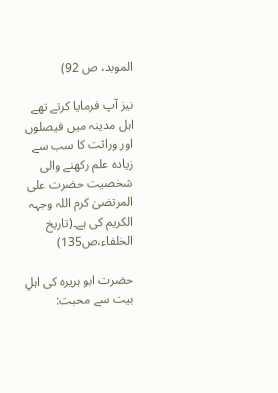الموبد، ص 92)

نیز آپ فرمایا کرتے تھے اہل مدینہ میں فیصلوں اور وراثت کا سب سے زیادہ علم رکھنے والی شخصیت حضرت علی المرتضیٰ کرم اللہ وجہہ الکریم کی ہے۔(تاریخ الخلفاء،ص135)

حضرت ابو ہریرہ کی اہلِ بیت سے محبت: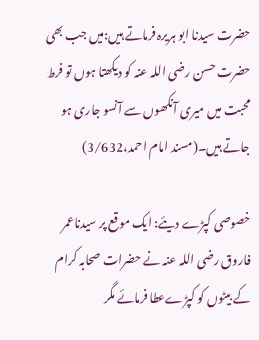حضرت سیدنا ابو ہریرہ فرماتے ہیں:میں جب بھی حضرت حسن رضی اللہ عنہ کو دیکھتا ہوں تو فرط محبت میں میری آنکھوں سے آنسو جاری ہو جاتے ہیں۔(مسند امام احمد،3/632)

خصوصی کپڑے دیئے: ایک موقع پر سیدناعمر فاروق رضی اللہ عنہ نے حضرات صحابہ کرام کے بیٹوں کو کپڑےعطا فرمائے مگر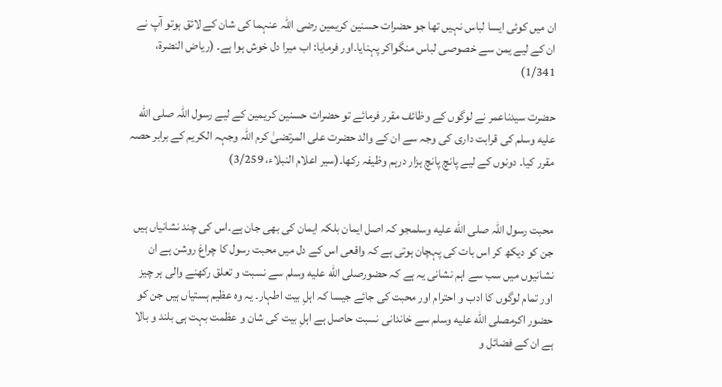ان میں کوئی ایسا لباس نہیں تھا جو حضرات حسنین کریمین رضی اللہ عنہما کی شان کے لائق ہوتو آپ نے ان کے لیے یمن سے خصوصی لباس منگواکر پہنایا۔اور فرمایا: اب میرا دل خوش ہوا ہے۔ (ریاض النضرۃ، 1/341)

حضرت سیدناعمر نے لوگوں کے وظائف مقرر فرمائے تو حضرات حسنین کریمین کے لیے رسول اللہ صلى الله عليه وسلم کی قرابت داری کی وجہ سے ان کے والد حضرت علی المرتضیٰ کرم اللہ وجہہ الکریم کے برابر حصہ مقرر کیا۔ دونوں کے لیے پانچ پانچ ہزار درہم وظیفہ رکھا۔(سیر اعلام النبلاء، 3/259)


محبت رسول اللہ صلى الله عليه وسلمجو کہ اصل ایمان بلکہ ایمان کی بھی جان ہے۔اس کی چند نشانیاں ہیں جن کو دیکھ کر اس بات کی پہچان ہوتی ہے کہ واقعی اس کے دل میں محبت رسول کا چراغ روشن ہے ان نشانیوں میں سب سے اہم نشانی یہ ہے کہ حضورصلى الله عليه وسلم سے نسبت و تعلق رکھنے والی ہر چیز اور تمام لوگوں کا ادب و احترام اور محبت کی جائے جیسا کہ اہلِ بیت اطہار۔ یہ وہ عظیم ہستیاں ہیں جن کو حضور اکرمصلى الله عليه وسلم سے خاندانی نسبت حاصل ہے اہلِ بیت کی شان و عظمت بہت ہی بلند و بالا ہے ان کے فضائل و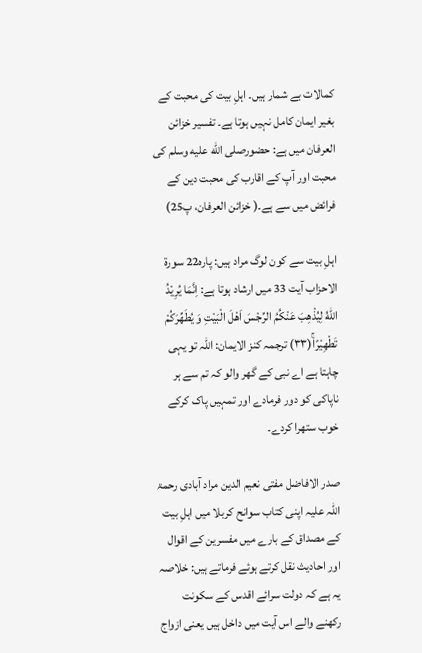کمالات بے شمار ہیں۔ اہلِ بیت کی محبت کے بغیر ایمان کامل نہیں ہوتا ہے۔ تفسیر خزائن العرفان میں ہے: حضورصلى الله عليه وسلم کی محبت اور آپ کے اقارب کی محبت دین کے فرائض میں سے ہے۔( خزائن العرفان، پ25)

اہلِ بیت سے کون لوگ مراد ہیں: پارہ22 سورۃ الاحزاب آیت 33 میں ارشاد ہوتا ہے: اِنَّمَا یُرِیْدُ اللّٰهُ لِیُذْهِبَ عَنْكُمُ الرِّجْسَ اَهْلَ الْبَیْتِ وَ یُطَهِّرَكُمْ تَطْهِیْرًاۚ(۳۳) ترجمہ کنز الایمان: اللہ تو یہی چاہتا ہے اے نبی کے گھر والو کہ تم سے ہر ناپاکی کو دور فرمادے اور تمہیں پاک کرکے خوب ستھرا کردے۔

صدر الافاضل مفتی نعیم الدین مراد آبادی رحمۃ اللہ علیہ اپنی کتاب سوانح کربلا میں اہلِ بیت کے مصداق کے بارے میں مفسرین کے اقوال اور احادیث نقل کرتے ہوئے فرماتے ہیں: خلاصہ یہ ہے کہ دولت سرائے اقدس کے سکونت رکھنے والے اس آیت میں داخل ہیں یعنی ازواج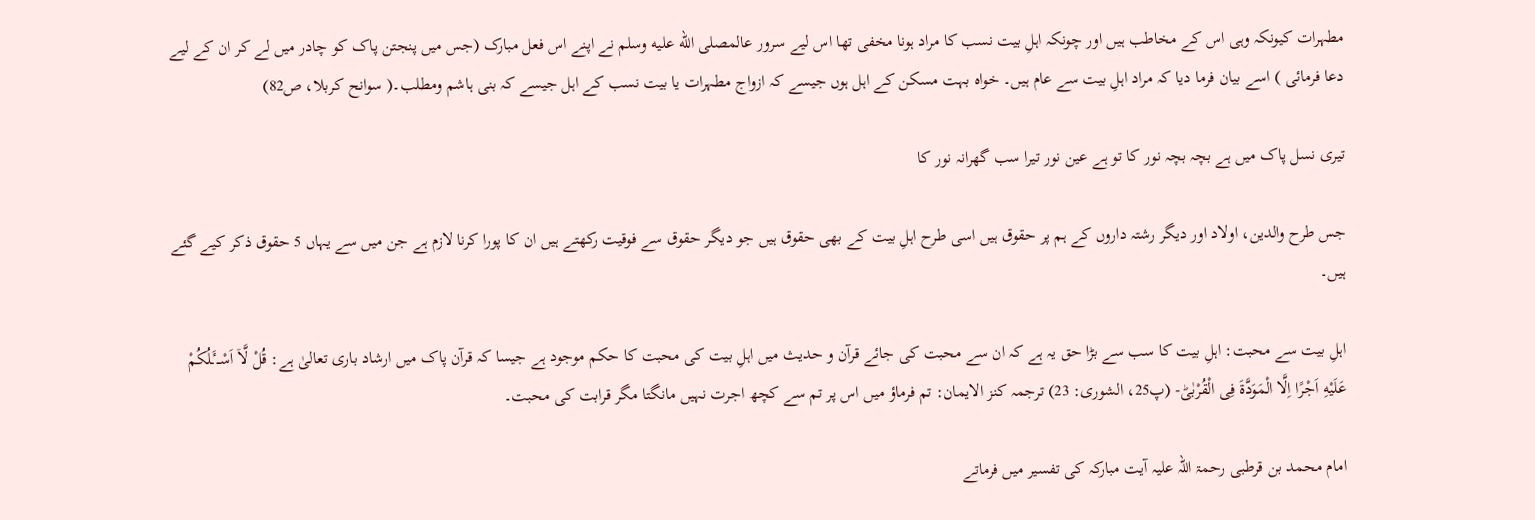مطہرات کیونکہ وہی اس کے مخاطب ہیں اور چونکہ اہلِ بیت نسب کا مراد ہونا مخفی تھا اس لیے سرور عالمصلى الله عليه وسلم نے اپنے اس فعل مبارک (جس میں پنجتن پاک کو چادر میں لے کر ان کے لیے دعا فرمائی ) اسے بیان فرما دیا کہ مراد اہلِ بیت سے عام ہیں۔ خواہ بہت مسکن کے اہل ہوں جیسے کہ ازواج مطہرات یا بیت نسب کے اہل جیسے کہ بنی ہاشم ومطلب۔( سوانح کربلا، ص82)

تیری نسل پاک میں ہے بچہ بچہ نور کا تو ہے عین نور تیرا سب گھرانہ نور کا

جس طرح والدین، اولاد اور دیگر رشتہ داروں کے ہم پر حقوق ہیں اسی طرح اہلِ بیت کے بھی حقوق ہیں جو دیگر حقوق سے فوقیت رکھتے ہیں ان کا پورا کرنا لازم ہے جن میں سے یہاں 5 حقوق ذکر کیے گئے ہیں۔

اہلِ بیت سے محبت: اہلِ بیت کا سب سے بڑا حق یہ ہے کہ ان سے محبت کی جائے قرآن و حدیث میں اہلِ بیت کی محبت کا حکم موجود ہے جیسا کہ قرآن پاک میں ارشاد باری تعالیٰ ہے: قُلْ لَّاۤ اَسْــٴَـلُكُمْ عَلَیْهِ اَجْرًا اِلَّا الْمَوَدَّةَ فِی الْقُرْبٰىؕ- (پ25، الشوری: 23) ترجمہ کنز الایمان: تم فرماؤ میں اس پر تم سے کچھ اجرت نہیں مانگتا مگر قرابت کی محبت۔

امام محمد بن قرطبی رحمۃ اللہ علیہ آیت مبارکہ کی تفسیر میں فرماتے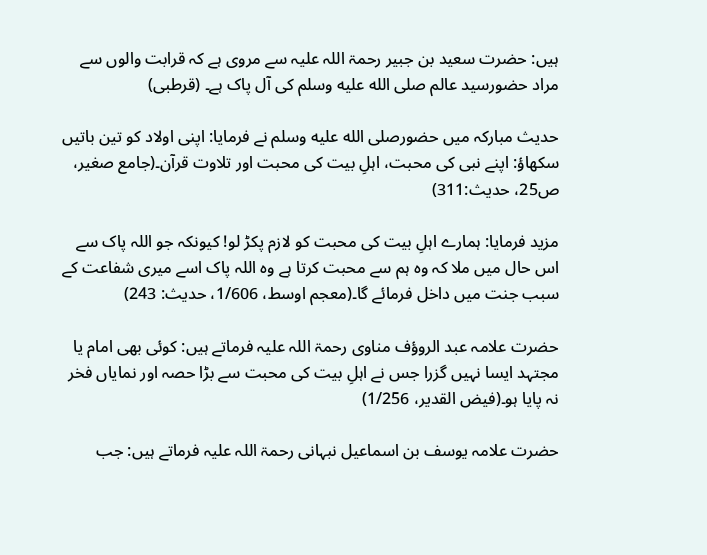ہیں: حضرت سعید بن جبیر رحمۃ اللہ علیہ سے مروی ہے کہ قرابت والوں سے مراد حضورسید عالم صلى الله عليه وسلم کی آل پاک ہے۔ (قرطبی)

حدیث مبارکہ میں حضورصلى الله عليه وسلم نے فرمایا: اپنی اولاد کو تین باتیں سکھاؤ: اپنے نبی کی محبت، اہلِ بیت کی محبت اور تلاوت قرآن۔(جامع صغیر، ص25، حدیث:311)

مزید فرمایا: ہمارے اہلِ بیت کی محبت کو لازم پکڑ لو! کیونکہ جو اللہ پاک سے اس حال میں ملا کہ وہ ہم سے محبت کرتا ہے وہ اللہ پاک اسے میری شفاعت کے سبب جنت میں داخل فرمائے گا۔(معجم اوسط، 1/606، حدیث: 243)

حضرت علامہ عبد الروؤف مناوی رحمۃ اللہ علیہ فرماتے ہیں: کوئی بھی امام یا مجتہد ایسا نہیں گزرا جس نے اہلِ بیت کی محبت سے بڑا حصہ اور نمایاں فخر نہ پایا ہو۔(فیض القدیر، 1/256)

حضرت علامہ یوسف بن اسماعیل نبہانی رحمۃ اللہ علیہ فرماتے ہیں: جب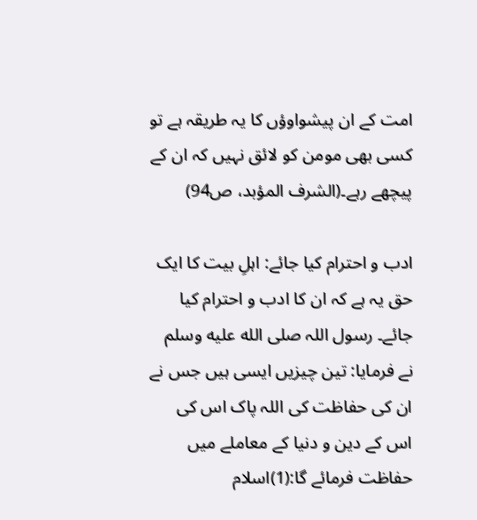امت کے ان پیشواوؤں کا یہ طریقہ ہے تو کسی بھی مومن کو لائق نہیں کہ ان کے پیچھے رہے۔(الشرف المؤبد، ص94)

ادب و احترام کیا جائے: اہلِ بیت کا ایک حق یہ ہے کہ ان کا ادب و احترام کیا جائے۔ رسول اللہ صلى الله عليه وسلم نے فرمایا: تین چیزیں ایسی ہیں جس نے ان کی حفاظت کی اللہ پاک اس کی اس کے دین و دنیا کے معاملے میں حفاظت فرمائے گا:(1)اسلام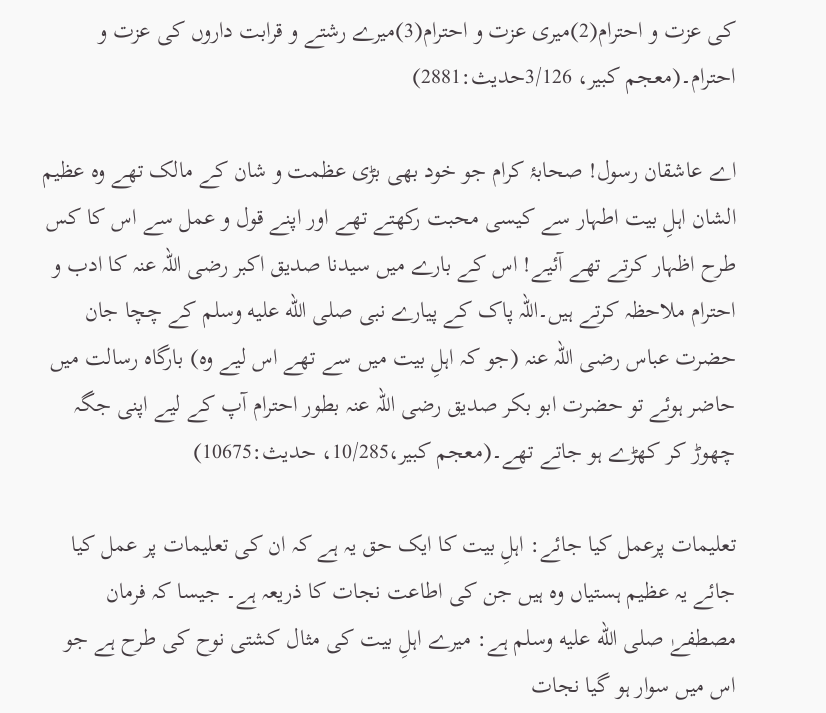کی عزت و احترام(2)میری عزت و احترام(3)میرے رشتے و قرابت داروں کی عزت و احترام۔(معجم کبیر، 3/126حدیث:2881)

اے عاشقان رسول! صحابۂ کرام جو خود بھی بڑی عظمت و شان کے مالک تھے وہ عظیم الشان اہلِ بیت اطہار سے کیسی محبت رکھتے تھے اور اپنے قول و عمل سے اس کا کس طرح اظہار کرتے تھے آئیے! اس کے بارے میں سیدنا صدیق اکبر رضی اللہ عنہ کا ادب و احترام ملاحظہ کرتے ہیں۔اللہ پاک کے پیارے نبی صلى الله عليه وسلم کے چچا جان حضرت عباس رضی اللہ عنہ (جو کہ اہلِ بیت میں سے تھے اس لیے وہ) بارگاہ رسالت میں حاضر ہوئے تو حضرت ابو بکر صدیق رضی اللہ عنہ بطور احترام آپ کے لیے اپنی جگہ چھوڑ کر کھڑے ہو جاتے تھے۔(معجم کبیر،10/285، حدیث:10675)

تعلیمات پرعمل کیا جائے: اہلِ بیت کا ایک حق یہ ہے کہ ان کی تعلیمات پر عمل کیا جائے یہ عظیم ہستیاں وہ ہیں جن کی اطاعت نجات کا ذریعہ ہے۔ جیسا کہ فرمان مصطفےٰ صلى الله عليه وسلم ہے: میرے اہلِ بیت کی مثال کشتی نوح کی طرح ہے جو اس میں سوار ہو گیا نجات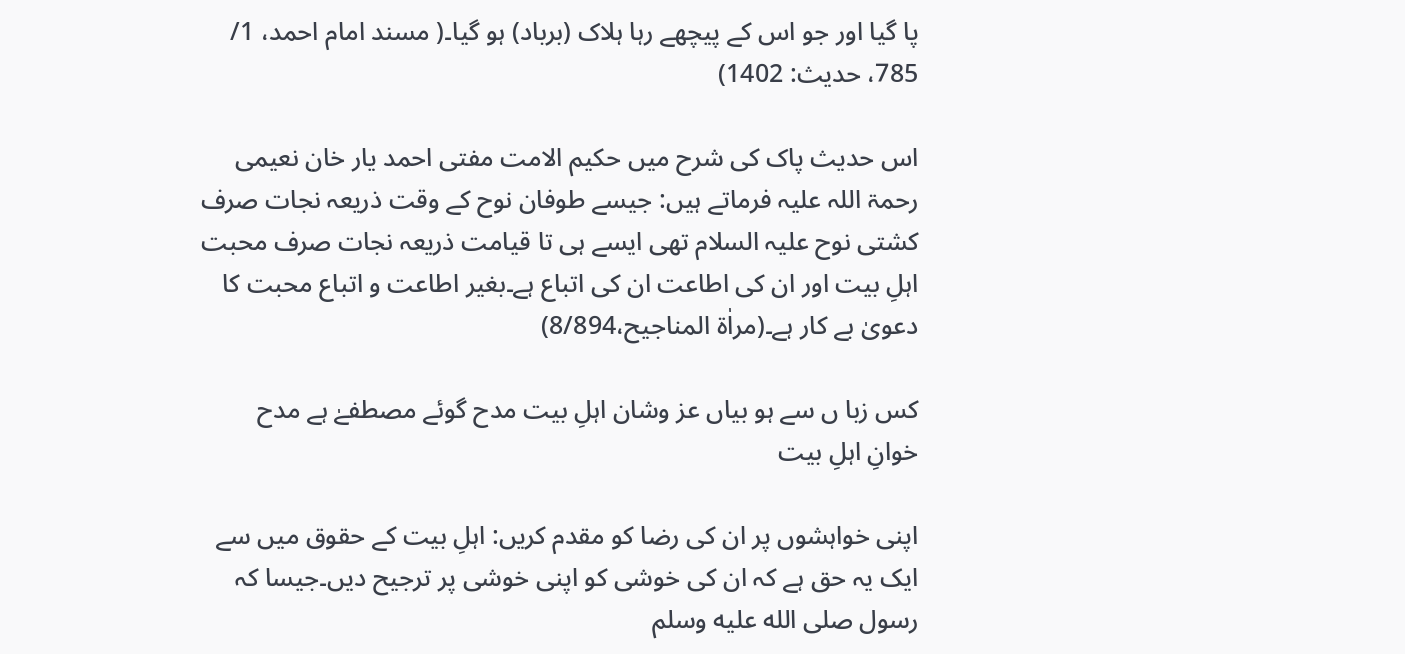پا گیا اور جو اس کے پیچھے رہا ہلاک (برباد) ہو گیا۔( مسند امام احمد، 1/ 785، حدیث: 1402)

اس حدیث پاک کی شرح میں حکیم الامت مفتی احمد یار خان نعیمی رحمۃ اللہ علیہ فرماتے ہیں: جیسے طوفان نوح کے وقت ذریعہ نجات صرف کشتی نوح علیہ السلام تھی ایسے ہی تا قیامت ذریعہ نجات صرف محبت اہلِ بیت اور ان کی اطاعت ان کی اتباع ہے۔بغیر اطاعت و اتباع محبت کا دعویٰ بے کار ہے۔(مراٰۃ المناجیح،8/894)

کس زبا ں سے ہو بیاں عز وشان اہلِ بیت مدح گوئے مصطفےٰ ہے مدح خوانِ اہلِ بیت

اپنی خواہشوں پر ان کی رضا کو مقدم کریں: اہلِ بیت کے حقوق میں سے ایک یہ حق ہے کہ ان کی خوشی کو اپنی خوشی پر ترجیح دیں۔جیسا کہ رسول صلى الله عليه وسلم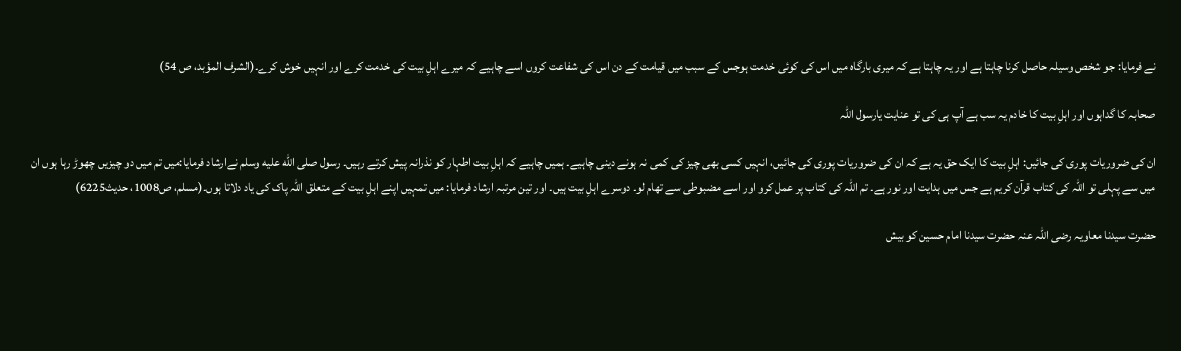نے فرمایا: جو شخص وسیلہ حاصل کرنا چاہتا ہے اور یہ چاہتا ہے کہ میری بارگاہ میں اس کی کوئی خدمت ہوجس کے سبب میں قیامت کے دن اس کی شفاعت کروں اسے چاہیے کہ میرے اہلِ بیت کی خدمت کرے اور انہیں خوش کرے۔(الشرف المؤبد، ص 54)

صحابہ کا گداہوں اور اہلِ بیت کا خادم یہ سب ہے آپ ہی کی تو عنایت یارسول اللہ

ان کی ضروریات پوری کی جائیں: اہلِ بیت کا ایک حق یہ ہے کہ ان کی ضروریات پوری کی جائیں، انہیں کسی بھی چیز کی کمی نہ ہونے دینی چاہیے۔ ہمیں چاہیے کہ اہلِ بیت اطہار کو نذرانہ پیش کرتے رہیں۔ رسول صلى الله عليه وسلم نےارشاد فرمایا:میں تم میں دو چیزیں چھوڑ رہا ہوں ان میں سے پہلی تو اللہ کی کتاب قرآن کریم ہے جس میں ہدایت اور نور ہے۔ تم اللہ کی کتاب پر عمل کرو اور اسے مضبوطی سے تھام لو۔ دوسرے اہلِ بیت ہیں۔ اور تین مرتبہ ارشاد فرمایا: میں تمہیں اپنے اہلِ بیت کے متعلق اللہ پاک کی یاد دلاتا ہوں۔(مسلم، ص1008، حدیث6225)

حضرت سیدنا معاویہ رضی اللہ عنہ حضرت سیدنا امام حسین کو بیش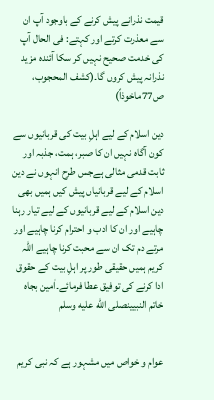قیمت نذرانے پیش کرنے کے باوجود آپ ان سے معذرت کرتے اور کہتے: فی الحال آپ کی خدمت صحیح نہیں کر سکا آئندہ مزید نذرانہ پیش کروں گا۔(کشف المحجوب، ص77ماخوذاً)

دین اسلام کے لیے اہلِ بیت کی قربانیوں سے کون آگاہ نہیں ان کا صبر، ہمت، جذبہ اور ثابت قدمی مثالی ہےجس طرح انہوں نے دین اسلام کے لیے قربانیاں پیش کیں ہمیں بھی دین اسلام کے لیے قربانیوں کے لیے تیار رہنا چاہیے اور ان کا ادب و احترام کرنا چاہیے اور مرتے دم تک ان سے محبت کرنا چاہیے اللہ کریم ہمیں حقیقی طور پر اہلِ بیت کے حقوق ادا کرنے کی توفیق عطا فرمائے۔اٰمین بجاہ خاتم النبیینصلى الله عليه وسلم


عوام و خواص میں مشہور ہے کہ نبی کریم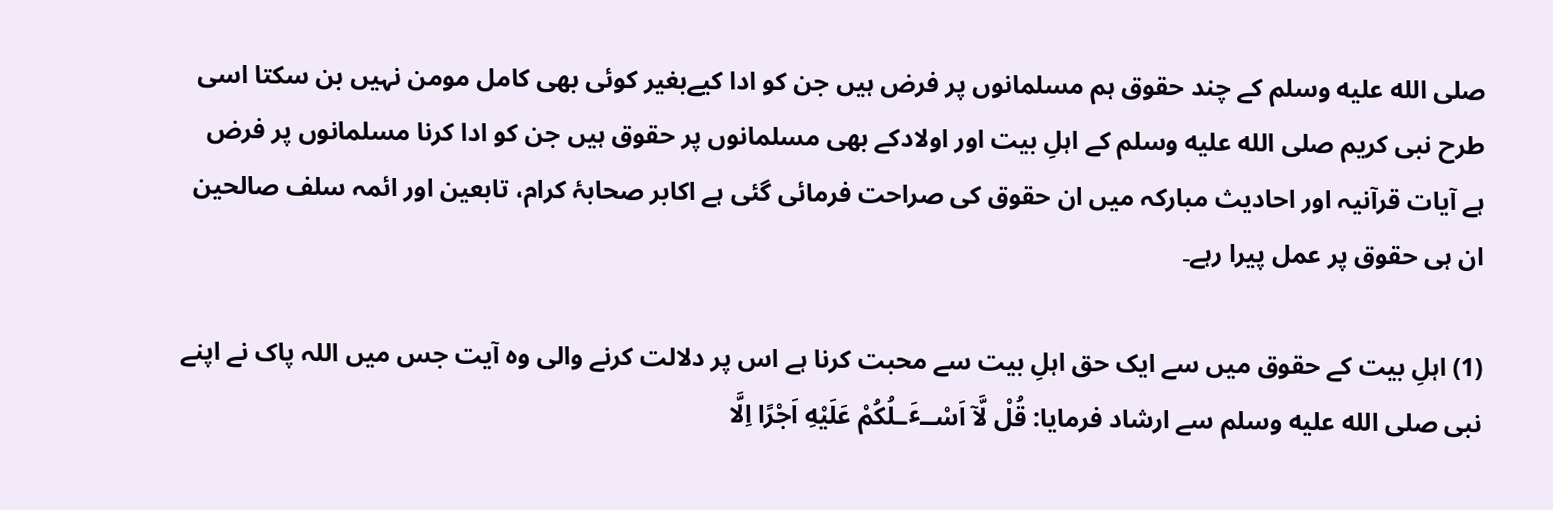صلى الله عليه وسلم کے چند حقوق ہم مسلمانوں پر فرض ہیں جن کو ادا کیےبغیر کوئی بھی کامل مومن نہیں بن سکتا اسی طرح نبی کریم صلى الله عليه وسلم کے اہلِ بیت اور اولادکے بھی مسلمانوں پر حقوق ہیں جن کو ادا کرنا مسلمانوں پر فرض ہے آیات قرآنیہ اور احادیث مبارکہ میں ان حقوق کی صراحت فرمائی گئی ہے اکابر صحابۂ کرام، تابعین اور ائمہ سلف صالحین ان ہی حقوق پر عمل پیرا رہے۔

(1) اہلِ بیت کے حقوق میں سے ایک حق اہلِ بیت سے محبت کرنا ہے اس پر دلالت کرنے والی وہ آیت جس میں اللہ پاک نے اپنے نبی صلى الله عليه وسلم سے ارشاد فرمایا: قُلْ لَّاۤ اَسْــٴَـلُكُمْ عَلَیْهِ اَجْرًا اِلَّا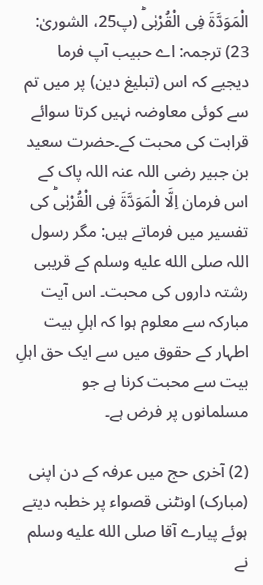الْمَوَدَّةَ فِی الْقُرْبٰىؕ (پ25، الشوریٰ: 23) ترجمہ: اے حبیب آپ فرما دیجیے کہ اس (تبلیغ دین) پر میں تم سے کوئی معاوضہ نہیں کرتا سوائے قرابت کی محبت کے۔حضرت سعید بن جبیر رضی اللہ عنہ اللہ پاک کے اس فرمان اِلَّا الْمَوَدَّةَ فِی الْقُرْبٰىؕ کی تفسیر میں فرماتے ہیں: مگر رسول اللہ صلى الله عليه وسلم کے قریبی رشتہ داروں کی محبت۔ اس آیت مبارکہ سے معلوم ہوا کہ اہلِ بیت اطہار کے حقوق میں سے ایک حق اہلِ بیت سے محبت کرنا ہے جو مسلمانوں پر فرض ہے۔

(2) آخری حج میں عرفہ کے دن اپنی (مبارک) اونٹنی قصواء پر خطبہ دیتے ہوئے پیارے آقا صلى الله عليه وسلم نے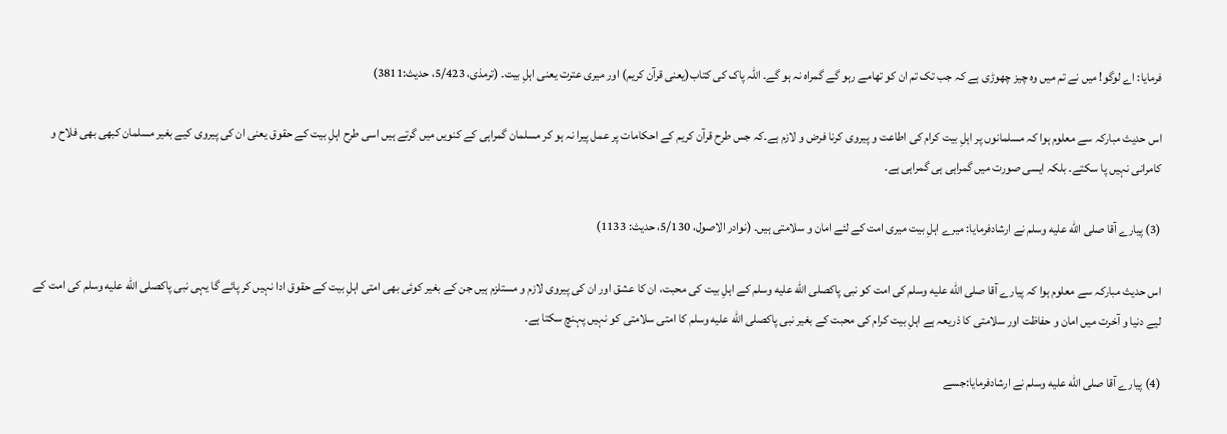فرمایا: اے لوگو! میں نے تم میں وہ چیز چھوڑی ہے کہ جب تک تم ان کو تھامے رہو گے گمراہ نہ ہو گے۔ اللہ پاک کی کتاب(یعنی قرآن کریم) اور میری عترت یعنی اہلِ بیت۔ (ترمذی، 5/423، حدیث:3811)

اس حدیث مبارکہ سے معلوم ہوا کہ مسلمانوں پر اہلِ بیت کرام کی اطاعت و پیروی کرنا فرض و لازم ہے۔کہ جس طرح قرآن کریم کے احکامات پر عمل پیرا نہ ہو کر مسلمان گمراہی کے کنویں میں گرتے ہیں اسی طرح اہلِ بیت کے حقوق یعنی ان کی پیروی کیے بغیر مسلمان کبھی بھی فلاح و کامرانی نہیں پا سکتے۔ بلکہ ایسی صورت میں گمراہی ہی گمراہی ہے۔

(3) پیارے آقا صلى الله عليه وسلم نے ارشادفرمایا: میرے اہلِ بیت میری امت کے لئے امان و سلامتی ہیں۔ (نوادر الاصول، 5/130، حدیث: 1133)

اس حدیث مبارکہ سے معلوم ہوا کہ پیارے آقا صلى الله عليه وسلم کی امت کو نبی پاکصلى الله عليه وسلم کے اہلِ بیت کی محبت، ان کا عشق اور ان کی پیروی لازم و مستلزم ہیں جن کے بغیر کوئی بھی امتی اہلِ بیت کے حقوق ادا نہیں کر پائے گا یہی نبی پاکصلى الله عليه وسلم کی امت کے لیے دنیا و آخرت میں امان و حفاظت اور سلامتی کا ذریعہ ہے اہلِ بیت کرام کی محبت کے بغیر نبی پاکصلى الله عليه وسلم کا امتی سلامتی کو نہیں پہنچ سکتا ہے۔

(4) پیارے آقا صلى الله عليه وسلم نے ارشادفرمایا:جسے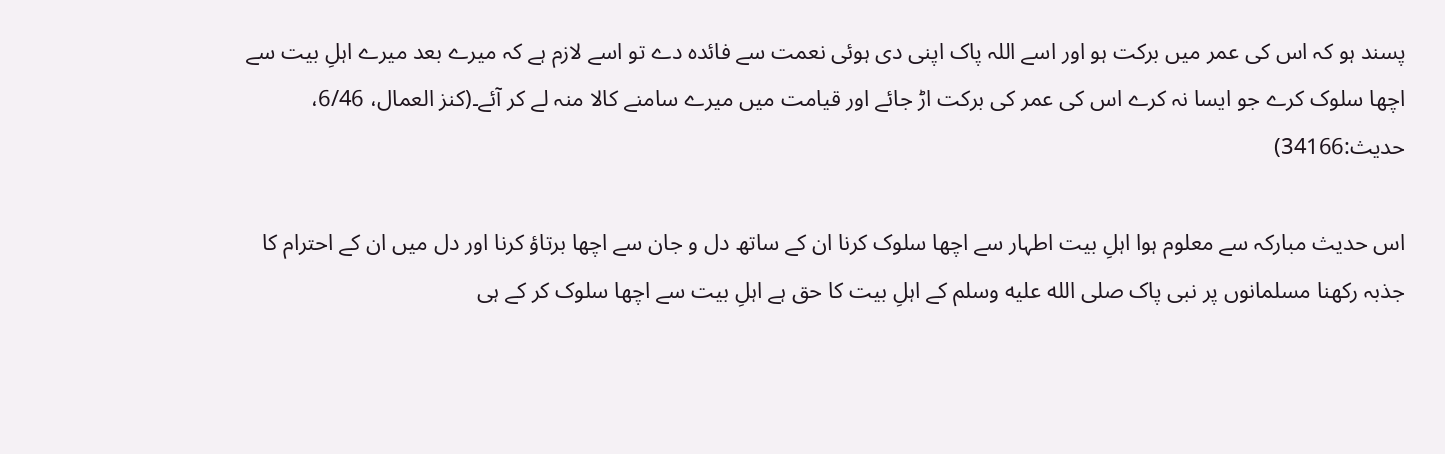پسند ہو کہ اس کی عمر میں برکت ہو اور اسے اللہ پاک اپنی دی ہوئی نعمت سے فائدہ دے تو اسے لازم ہے کہ میرے بعد میرے اہلِ بیت سے اچھا سلوک کرے جو ایسا نہ کرے اس کی عمر کی برکت اڑ جائے اور قیامت میں میرے سامنے کالا منہ لے کر آئے۔(کنز العمال، 6/46، حدیث:34166)

اس حدیث مبارکہ سے معلوم ہوا اہلِ بیت اطہار سے اچھا سلوک کرنا ان کے ساتھ دل و جان سے اچھا برتاؤ کرنا اور دل میں ان کے احترام کا جذبہ رکھنا مسلمانوں پر نبی پاک صلى الله عليه وسلم کے اہلِ بیت کا حق ہے اہلِ بیت سے اچھا سلوک کر کے ہی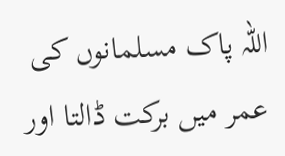اللہ پاک مسلمانوں کی عمر میں برکت ڈالتا اور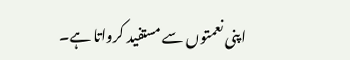اپنی نعمتوں سے مستفید کرواتا ہے۔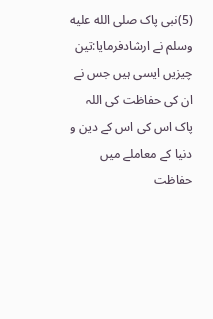(5)نبی پاک صلى الله عليه وسلم نے ارشادفرمایا:تین چیزیں ایسی ہیں جس نے ان کی حفاظت کی اللہ پاک اس کی اس کے دین و دنیا کے معاملے میں حفاظت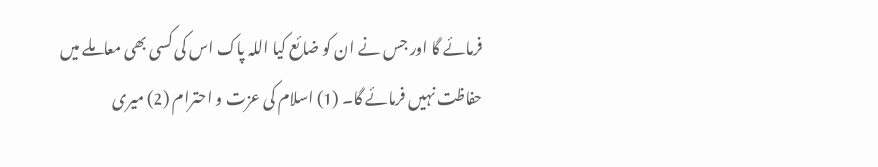فرمائے گا اور جس نے ان کو ضائع کیا اللہ پاک اس کی کسی بھی معاملے میں حفاظت نہیں فرمائے گا۔ (1) اسلام کی عزت و احترام (2) میری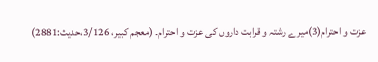عزت و احترام(3)میرے رشتہ و قرابت داروں کی عزت و احترام۔ (معجم کبیر، 3/126،حدیث:2881)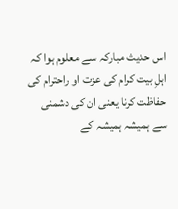اس حدیث مبارکہ سے معلوم ہوا کہ اہلِ بیت کرام کی عزت او راحترام کی حفاظت کرنا یعنی ان کی دشمنی سے ہمیشہ ہمیشہ کے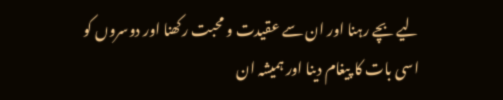لیے بچے رہنا اور ان سے عقیدت و محبت رکھنا اور دوسروں کو اسی بات کا پیغام دینا اور ہمیشہ ان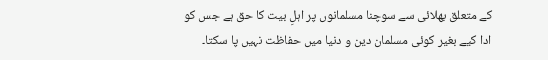کے متعلق بھلائی سے سوچنا مسلمانوں پر اہلِ بیت کا حق ہے جس کو ادا کیے بغیر کوئی مسلمان دین و دنیا میں حفاظت نہیں پا سکتا۔